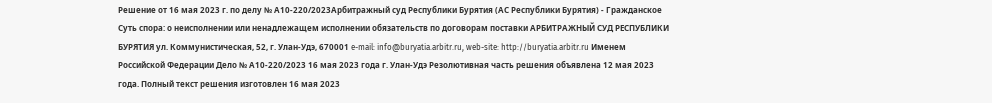Решение от 16 мая 2023 г. по делу № А10-220/2023Арбитражный суд Республики Бурятия (АС Республики Бурятия) - Гражданское Суть спора: о неисполнении или ненадлежащем исполнении обязательств по договорам поставки АРБИТРАЖНЫЙ СУД РЕСПУБЛИКИ БУРЯТИЯ ул. Коммунистическая, 52, г. Улан-Удэ, 670001 e-mail: info@buryatia.arbitr.ru, web-site: http://buryatia.arbitr.ru Именем Российской Федерации Дело № А10-220/2023 16 мая 2023 года г. Улан-Удэ Резолютивная часть решения объявлена 12 мая 2023 года. Полный текст решения изготовлен 16 мая 2023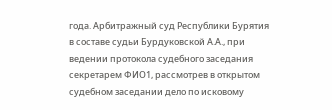года. Арбитражный суд Республики Бурятия в составе судьи Бурдуковской А.А., при ведении протокола судебного заседания секретарем ФИО1, рассмотрев в открытом судебном заседании дело по исковому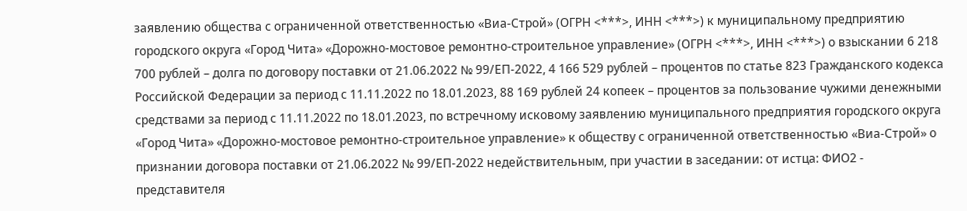заявлению общества с ограниченной ответственностью «Виа-Строй» (ОГРН <***>, ИНН <***>) к муниципальному предприятию городского округа «Город Чита» «Дорожно-мостовое ремонтно-строительное управление» (ОГРН <***>, ИНН <***>) о взыскании 6 218 700 рублей – долга по договору поставки от 21.06.2022 № 99/ЕП-2022, 4 166 529 рублей – процентов по статье 823 Гражданского кодекса Российской Федерации за период с 11.11.2022 по 18.01.2023, 88 169 рублей 24 копеек – процентов за пользование чужими денежными средствами за период с 11.11.2022 по 18.01.2023, по встречному исковому заявлению муниципального предприятия городского округа «Город Чита» «Дорожно-мостовое ремонтно-строительное управление» к обществу с ограниченной ответственностью «Виа-Строй» о признании договора поставки от 21.06.2022 № 99/ЕП-2022 недействительным, при участии в заседании: от истца: ФИО2 - представителя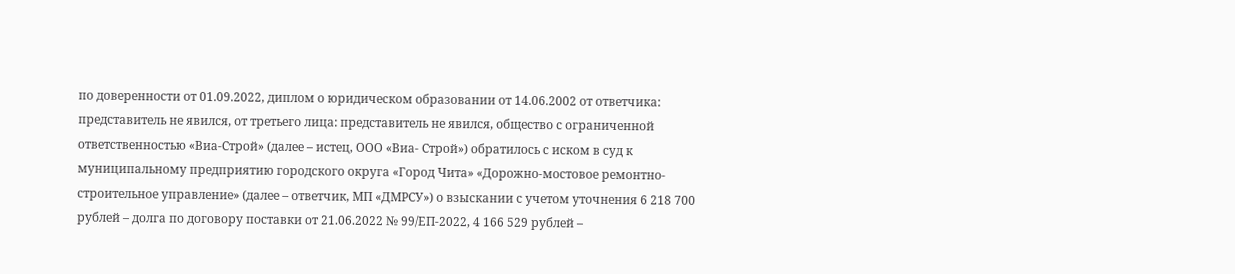по доверенности от 01.09.2022, диплом о юридическом образовании от 14.06.2002 от ответчика: представитель не явился, от третьего лица: представитель не явился, общество с ограниченной ответственностью «Виа-Строй» (далее – истец, ООО «Виа- Строй») обратилось с иском в суд к муниципальному предприятию городского округа «Город Чита» «Дорожно-мостовое ремонтно-строительное управление» (далее – ответчик, МП «ДМРСУ») о взыскании с учетом уточнения 6 218 700 рублей – долга по договору поставки от 21.06.2022 № 99/ЕП-2022, 4 166 529 рублей –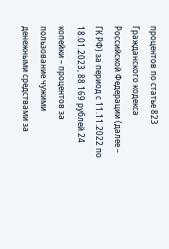процентов по статье 823 Гражданского кодекса Российской Федерации (далее – ГК РФ) за период с 11.11.2022 по 18.01.2023, 88 169 рублей 24 копейки – процентов за пользование чужими денежными средствами за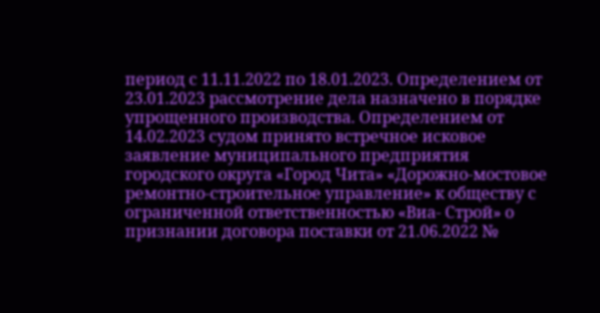период с 11.11.2022 по 18.01.2023. Определением от 23.01.2023 рассмотрение дела назначено в порядке упрощенного производства. Определением от 14.02.2023 судом принято встречное исковое заявление муниципального предприятия городского округа «Город Чита» «Дорожно-мостовое ремонтно-строительное управление» к обществу с ограниченной ответственностью «Виа- Строй» о признании договора поставки от 21.06.2022 №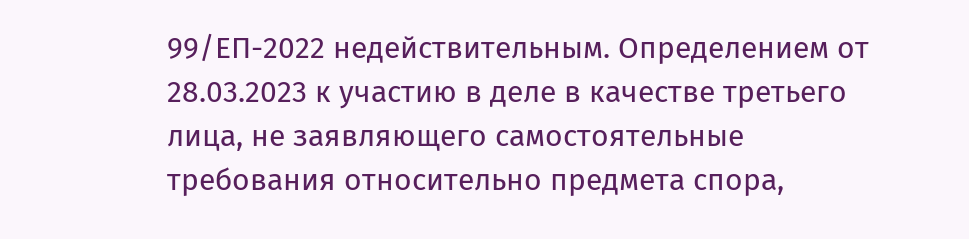99/ЕП-2022 недействительным. Определением от 28.03.2023 к участию в деле в качестве третьего лица, не заявляющего самостоятельные требования относительно предмета спора,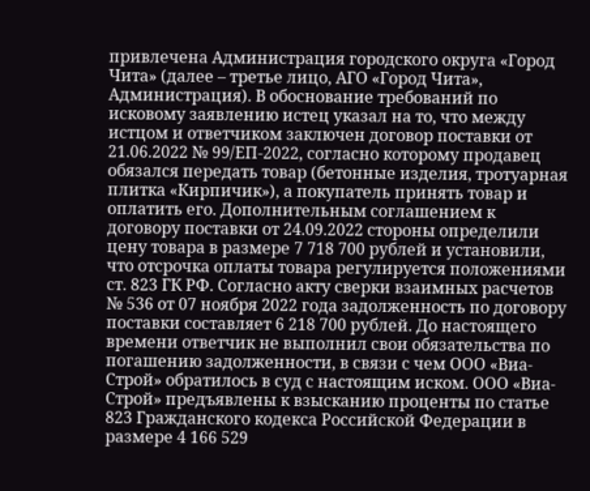привлечена Администрация городского округа «Город Чита» (далее – третье лицо, АГО «Город Чита», Администрация). В обоснование требований по исковому заявлению истец указал на то, что между истцом и ответчиком заключен договор поставки от 21.06.2022 № 99/ЕП-2022, согласно которому продавец обязался передать товар (бетонные изделия, тротуарная плитка «Кирпичик»), а покупатель принять товар и оплатить его. Дополнительным соглашением к договору поставки от 24.09.2022 стороны определили цену товара в размере 7 718 700 рублей и установили, что отсрочка оплаты товара регулируется положениями ст. 823 ГК РФ. Согласно акту сверки взаимных расчетов № 536 от 07 ноября 2022 года задолженность по договору поставки составляет 6 218 700 рублей. До настоящего времени ответчик не выполнил свои обязательства по погашению задолженности, в связи с чем ООО «Виа-Строй» обратилось в суд с настоящим иском. ООО «Виа-Строй» предъявлены к взысканию проценты по статье 823 Гражданского кодекса Российской Федерации в размере 4 166 529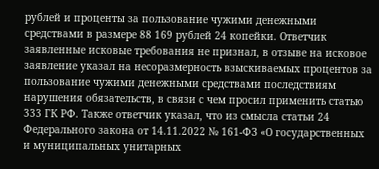рублей и проценты за пользование чужими денежными средствами в размере 88 169 рублей 24 копейки. Ответчик заявленные исковые требования не признал, в отзыве на исковое заявление указал на несоразмерность взыскиваемых процентов за пользование чужими денежными средствами последствиям нарушения обязательств, в связи с чем просил применить статью 333 ГК РФ. Также ответчик указал, что из смысла статьи 24 Федерального закона от 14.11.2022 № 161-ФЗ «О государственных и муниципальных унитарных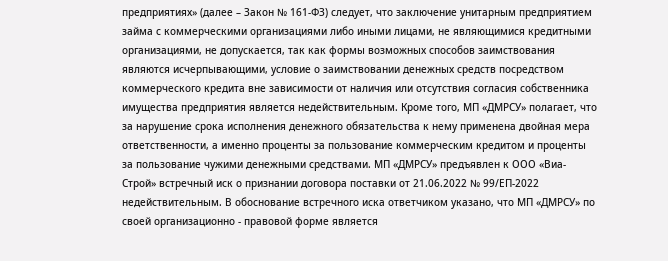предприятиях» (далее – Закон № 161-ФЗ) следует, что заключение унитарным предприятием займа с коммерческими организациями либо иными лицами, не являющимися кредитными организациями, не допускается, так как формы возможных способов заимствования являются исчерпывающими, условие о заимствовании денежных средств посредством коммерческого кредита вне зависимости от наличия или отсутствия согласия собственника имущества предприятия является недействительным. Кроме того, МП «ДМРСУ» полагает, что за нарушение срока исполнения денежного обязательства к нему применена двойная мера ответственности, а именно проценты за пользование коммерческим кредитом и проценты за пользование чужими денежными средствами. МП «ДМРСУ» предъявлен к ООО «Виа-Строй» встречный иск о признании договора поставки от 21.06.2022 № 99/ЕП-2022 недействительным. В обоснование встречного иска ответчиком указано, что МП «ДМРСУ» по своей организационно - правовой форме является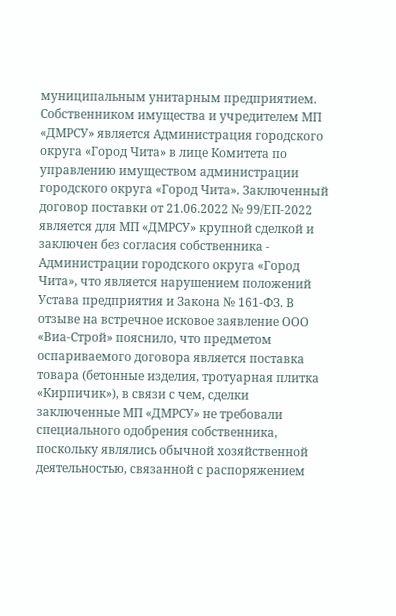муниципальным унитарным предприятием. Собственником имущества и учредителем МП «ДМРСУ» является Администрация городского округа «Город Чита» в лице Комитета по управлению имуществом администрации городского округа «Город Чита». Заключенный договор поставки от 21.06.2022 № 99/ЕП-2022 является для МП «ДМРСУ» крупной сделкой и заключен без согласия собственника - Администрации городского округа «Город Чита», что является нарушением положений Устава предприятия и Закона № 161-ФЗ. В отзыве на встречное исковое заявление ООО «Виа-Строй» пояснило, что предметом оспариваемого договора является поставка товара (бетонные изделия, тротуарная плитка «Кирпичик»), в связи с чем, сделки заключенные МП «ДМРСУ» не требовали специального одобрения собственника, поскольку являлись обычной хозяйственной деятельностью, связанной с распоряжением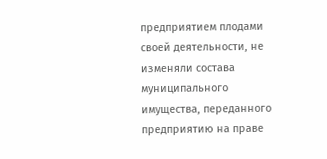предприятием плодами своей деятельности, не изменяли состава муниципального имущества, переданного предприятию на праве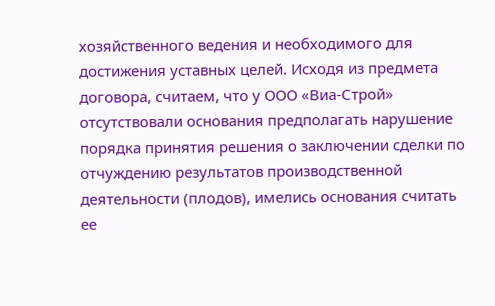хозяйственного ведения и необходимого для достижения уставных целей. Исходя из предмета договора, считаем, что у ООО «Виа-Строй» отсутствовали основания предполагать нарушение порядка принятия решения о заключении сделки по отчуждению результатов производственной деятельности (плодов), имелись основания считать ее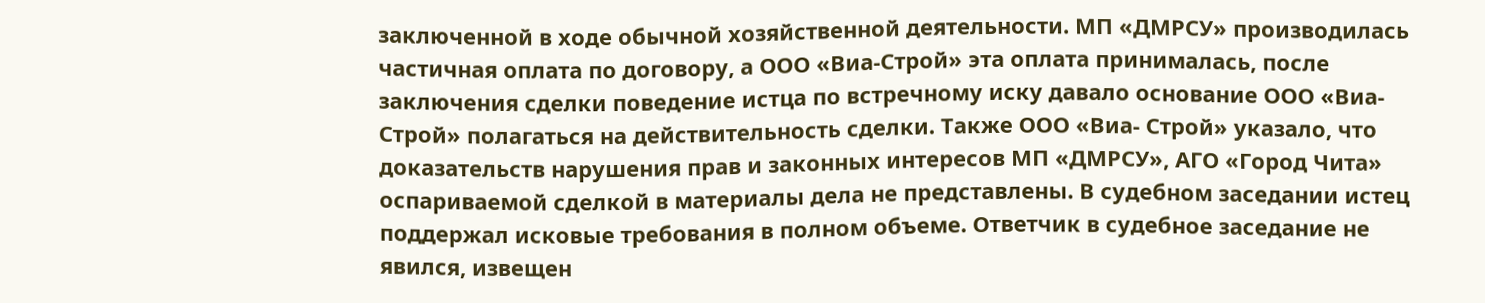заключенной в ходе обычной хозяйственной деятельности. МП «ДМРСУ» производилась частичная оплата по договору, а ООО «Виа-Строй» эта оплата принималась, после заключения сделки поведение истца по встречному иску давало основание ООО «Виа-Строй» полагаться на действительность сделки. Также ООО «Виа- Строй» указало, что доказательств нарушения прав и законных интересов МП «ДМРСУ», АГО «Город Чита» оспариваемой сделкой в материалы дела не представлены. В судебном заседании истец поддержал исковые требования в полном объеме. Ответчик в судебное заседание не явился, извещен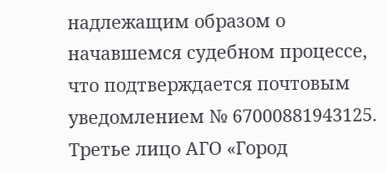надлежащим образом о начавшемся судебном процессе, что подтверждается почтовым уведомлением № 67000881943125. Третье лицо АГО «Город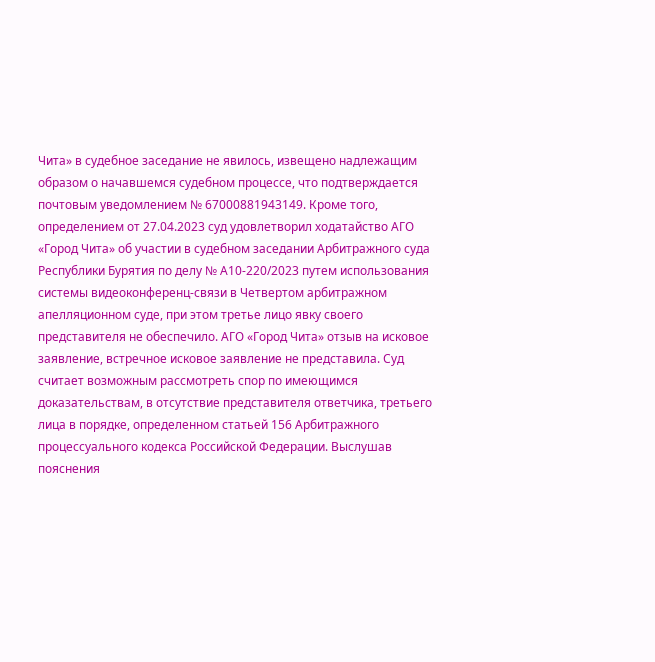Чита» в судебное заседание не явилось, извещено надлежащим образом о начавшемся судебном процессе, что подтверждается почтовым уведомлением № 67000881943149. Кроме того, определением от 27.04.2023 суд удовлетворил ходатайство АГО «Город Чита» об участии в судебном заседании Арбитражного суда Республики Бурятия по делу № А10-220/2023 путем использования системы видеоконференц-связи в Четвертом арбитражном апелляционном суде, при этом третье лицо явку своего представителя не обеспечило. АГО «Город Чита» отзыв на исковое заявление, встречное исковое заявление не представила. Суд считает возможным рассмотреть спор по имеющимся доказательствам, в отсутствие представителя ответчика, третьего лица в порядке, определенном статьей 156 Арбитражного процессуального кодекса Российской Федерации. Выслушав пояснения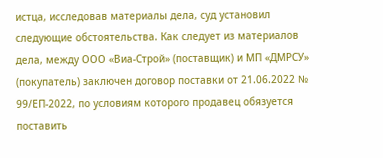истца, исследовав материалы дела, суд установил следующие обстоятельства. Как следует из материалов дела, между ООО «Виа-Строй» (поставщик) и МП «ДМРСУ» (покупатель) заключен договор поставки от 21.06.2022 № 99/ЕП-2022, по условиям которого продавец обязуется поставить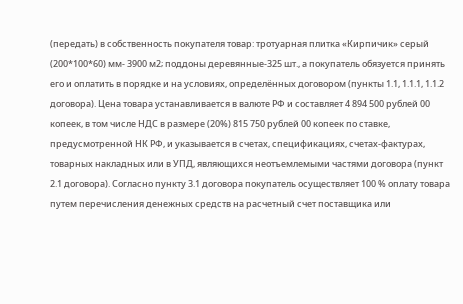(передать) в собственность покупателя товар: тротуарная плитка «Кирпичик» серый (200*100*60) мм- 3900 м2; поддоны деревянные-325 шт., а покупатель обязуется принять его и оплатить в порядке и на условиях, определённых договором (пункты 1.1, 1.1.1, 1.1.2 договора). Цена товара устанавливается в валюте РФ и составляет 4 894 500 рублей 00 копеек, в том числе НДС в размере (20%) 815 750 рублей 00 копеек по ставке, предусмотренной НК РФ, и указывается в счетах, спецификациях, счетах-фактурах, товарных накладных или в УПД, являющихся неотъемлемыми частями договора (пункт 2.1 договора). Согласно пункту 3.1 договора покупатель осуществляет 100 % оплату товара путем перечисления денежных средств на расчетный счет поставщика или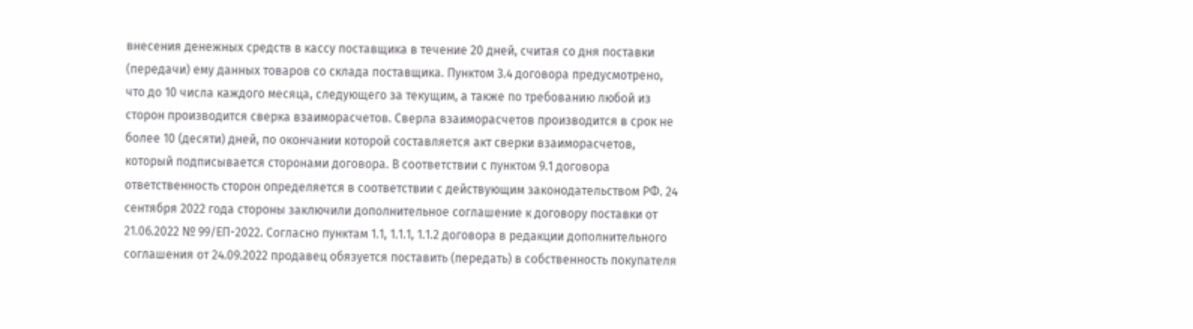внесения денежных средств в кассу поставщика в течение 20 дней, считая со дня поставки (передачи) ему данных товаров со склада поставщика. Пунктом 3.4 договора предусмотрено, что до 10 числа каждого месяца, следующего за текущим, а также по требованию любой из сторон производится сверка взаиморасчетов. Сверла взаиморасчетов производится в срок не более 10 (десяти) дней, по окончании которой составляется акт сверки взаиморасчетов, который подписывается сторонами договора. В соответствии с пунктом 9.1 договора ответственность сторон определяется в соответствии с действующим законодательством РФ. 24 сентября 2022 года стороны заключили дополнительное соглашение к договору поставки от 21.06.2022 № 99/ЕП-2022. Согласно пунктам 1.1, 1.1.1, 1.1.2 договора в редакции дополнительного соглашения от 24.09.2022 продавец обязуется поставить (передать) в собственность покупателя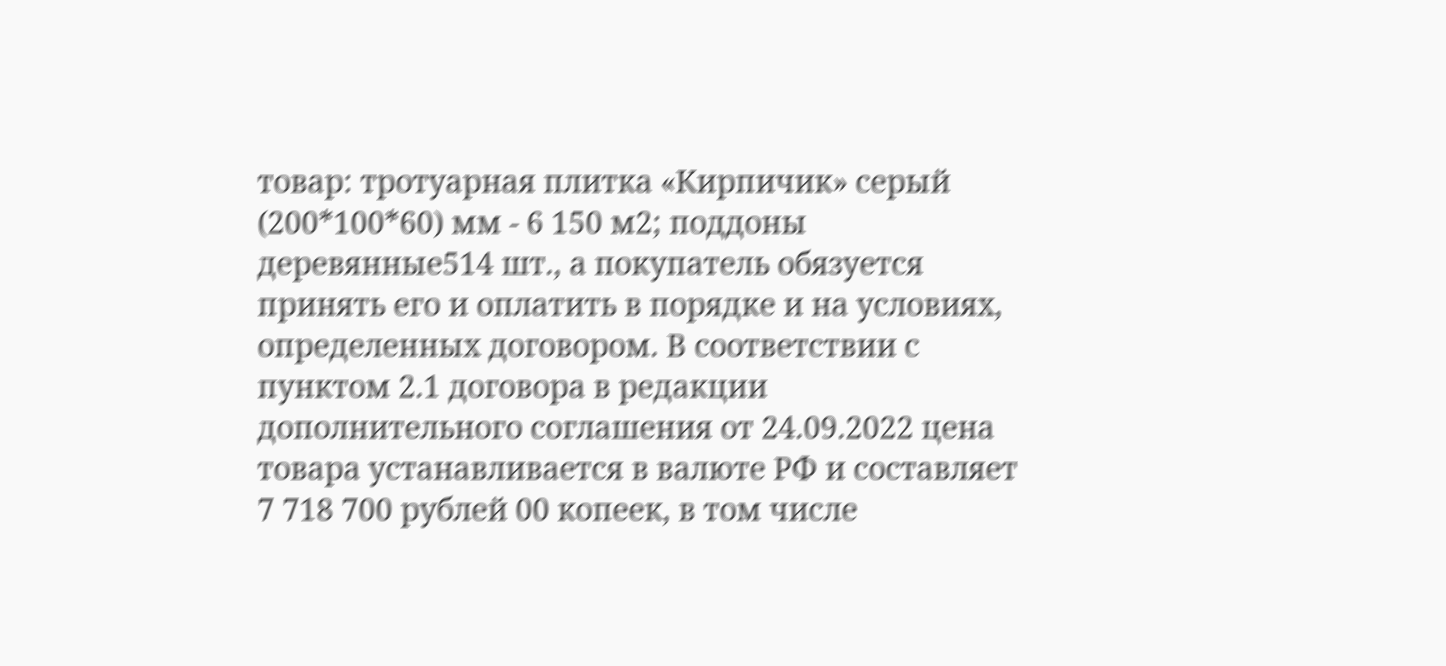товар: тротуарная плитка «Кирпичик» серый (200*100*60) мм - 6 150 м2; поддоны деревянные514 шт., а покупатель обязуется принять его и оплатить в порядке и на условиях, определенных договором. В соответствии с пунктом 2.1 договора в редакции дополнительного соглашения от 24.09.2022 цена товара устанавливается в валюте РФ и составляет 7 718 700 рублей 00 копеек, в том числе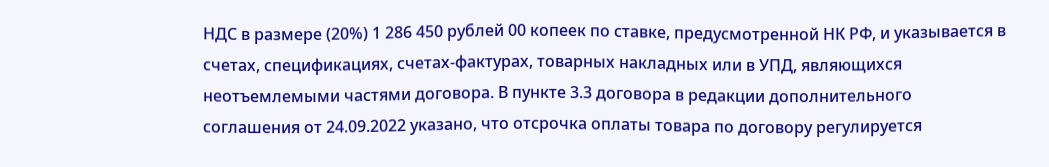НДС в размере (20%) 1 286 450 рублей 00 копеек по ставке, предусмотренной НК РФ, и указывается в счетах, спецификациях, счетах-фактурах, товарных накладных или в УПД, являющихся неотъемлемыми частями договора. В пункте 3.3 договора в редакции дополнительного соглашения от 24.09.2022 указано, что отсрочка оплаты товара по договору регулируется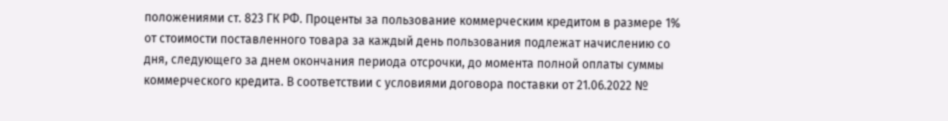положениями ст. 823 ГК РФ. Проценты за пользование коммерческим кредитом в размере 1% от стоимости поставленного товара за каждый день пользования подлежат начислению со дня, следующего за днем окончания периода отсрочки, до момента полной оплаты суммы коммерческого кредита. В соответствии с условиями договора поставки от 21.06.2022 №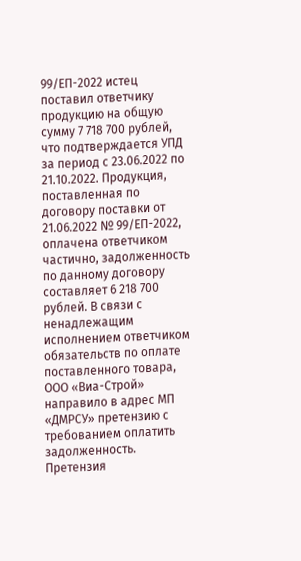99/ЕП-2022 истец поставил ответчику продукцию на общую сумму 7 718 700 рублей, что подтверждается УПД за период с 23.06.2022 по 21.10.2022. Продукция, поставленная по договору поставки от 21.06.2022 № 99/ЕП-2022, оплачена ответчиком частично, задолженность по данному договору составляет 6 218 700 рублей. В связи с ненадлежащим исполнением ответчиком обязательств по оплате поставленного товара, ООО «Виа-Строй» направило в адрес МП «ДМРСУ» претензию с требованием оплатить задолженность. Претензия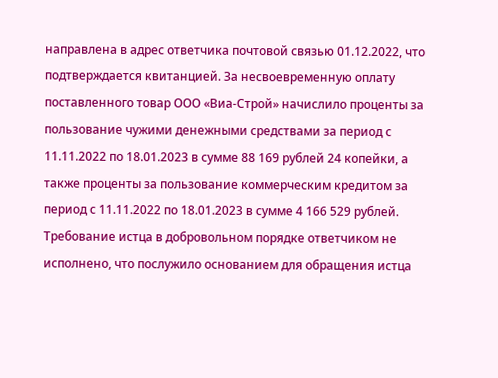направлена в адрес ответчика почтовой связью 01.12.2022, что подтверждается квитанцией. За несвоевременную оплату поставленного товар ООО «Виа-Строй» начислило проценты за пользование чужими денежными средствами за период с 11.11.2022 по 18.01.2023 в сумме 88 169 рублей 24 копейки, а также проценты за пользование коммерческим кредитом за период с 11.11.2022 по 18.01.2023 в сумме 4 166 529 рублей. Требование истца в добровольном порядке ответчиком не исполнено, что послужило основанием для обращения истца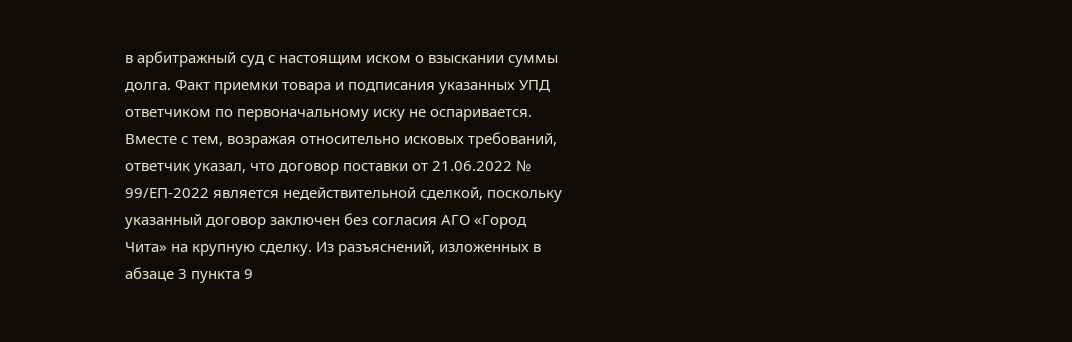в арбитражный суд с настоящим иском о взыскании суммы долга. Факт приемки товара и подписания указанных УПД ответчиком по первоначальному иску не оспаривается. Вместе с тем, возражая относительно исковых требований, ответчик указал, что договор поставки от 21.06.2022 № 99/ЕП-2022 является недействительной сделкой, поскольку указанный договор заключен без согласия АГО «Город Чита» на крупную сделку. Из разъяснений, изложенных в абзаце 3 пункта 9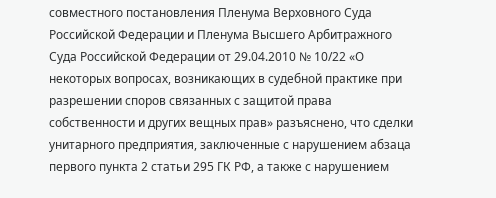совместного постановления Пленума Верховного Суда Российской Федерации и Пленума Высшего Арбитражного Суда Российской Федерации от 29.04.2010 № 10/22 «О некоторых вопросах, возникающих в судебной практике при разрешении споров связанных с защитой права собственности и других вещных прав» разъяснено, что сделки унитарного предприятия, заключенные с нарушением абзаца первого пункта 2 статьи 295 ГК РФ, а также с нарушением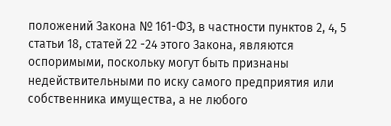положений Закона № 161-ФЗ, в частности пунктов 2, 4, 5 статьи 18, статей 22 -24 этого Закона, являются оспоримыми, поскольку могут быть признаны недействительными по иску самого предприятия или собственника имущества, а не любого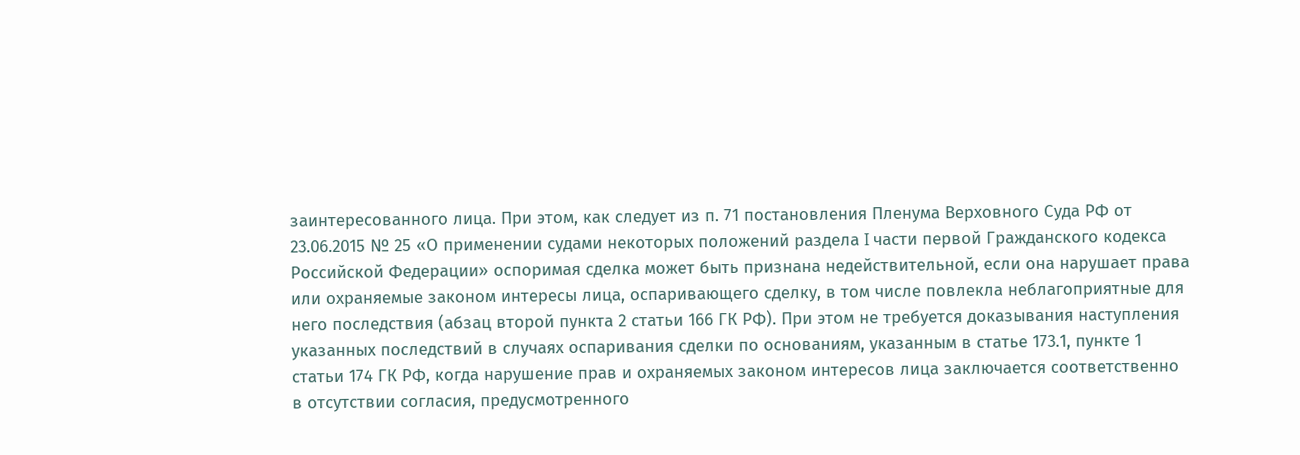заинтересованного лица. При этом, как следует из п. 71 постановления Пленума Верховного Суда РФ от 23.06.2015 № 25 «О применении судами некоторых положений раздела I части первой Гражданского кодекса Российской Федерации» оспоримая сделка может быть признана недействительной, если она нарушает права или охраняемые законом интересы лица, оспаривающего сделку, в том числе повлекла неблагоприятные для него последствия (абзац второй пункта 2 статьи 166 ГК РФ). При этом не требуется доказывания наступления указанных последствий в случаях оспаривания сделки по основаниям, указанным в статье 173.1, пункте 1 статьи 174 ГК РФ, когда нарушение прав и охраняемых законом интересов лица заключается соответственно в отсутствии согласия, предусмотренного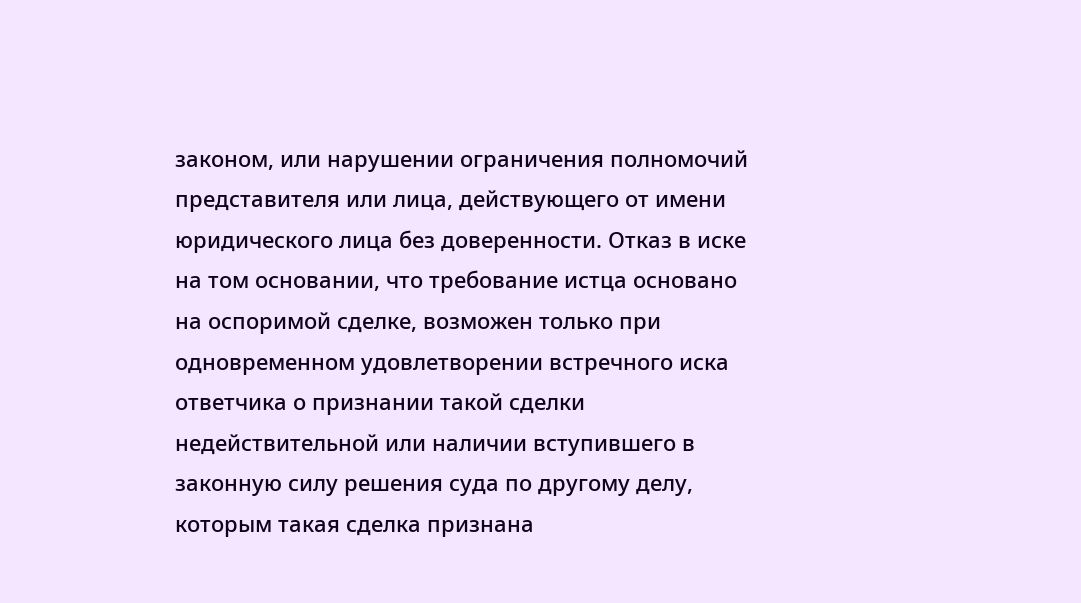законом, или нарушении ограничения полномочий представителя или лица, действующего от имени юридического лица без доверенности. Отказ в иске на том основании, что требование истца основано на оспоримой сделке, возможен только при одновременном удовлетворении встречного иска ответчика о признании такой сделки недействительной или наличии вступившего в законную силу решения суда по другому делу, которым такая сделка признана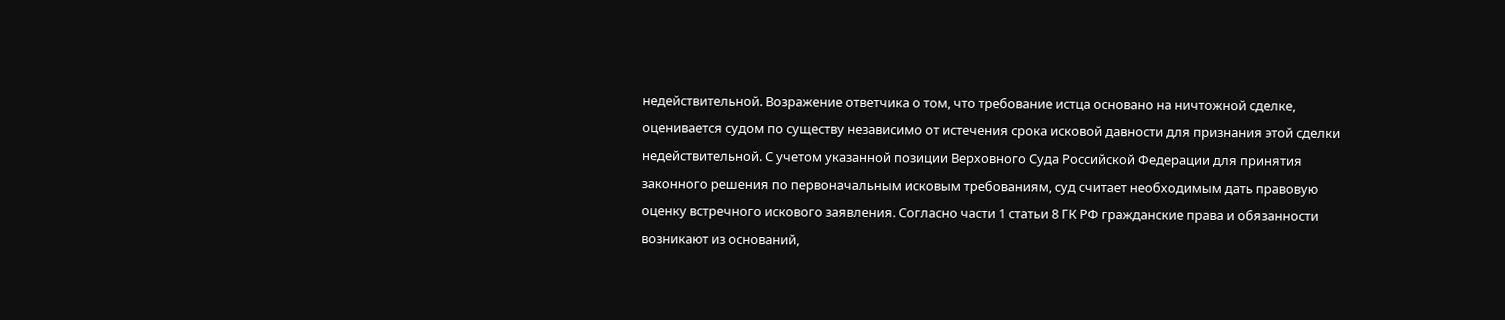недействительной. Возражение ответчика о том, что требование истца основано на ничтожной сделке, оценивается судом по существу независимо от истечения срока исковой давности для признания этой сделки недействительной. С учетом указанной позиции Верховного Суда Российской Федерации для принятия законного решения по первоначальным исковым требованиям, суд считает необходимым дать правовую оценку встречного искового заявления. Согласно части 1 статьи 8 ГК РФ гражданские права и обязанности возникают из оснований,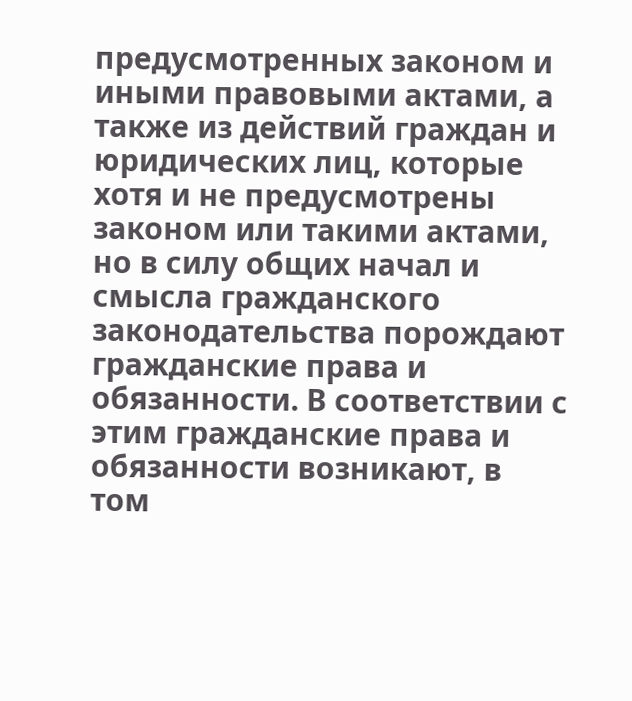предусмотренных законом и иными правовыми актами, а также из действий граждан и юридических лиц, которые хотя и не предусмотрены законом или такими актами, но в силу общих начал и смысла гражданского законодательства порождают гражданские права и обязанности. В соответствии с этим гражданские права и обязанности возникают, в том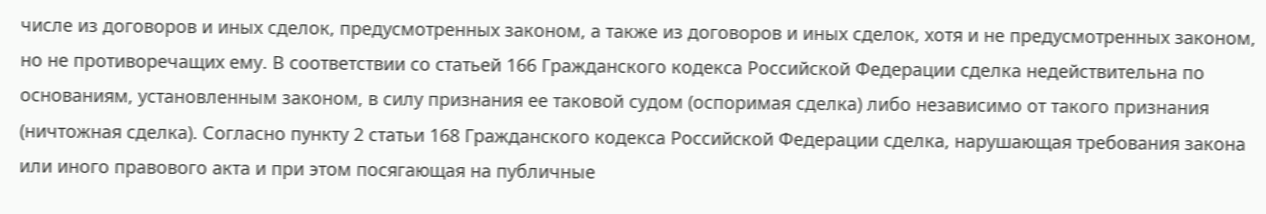числе из договоров и иных сделок, предусмотренных законом, а также из договоров и иных сделок, хотя и не предусмотренных законом, но не противоречащих ему. В соответствии со статьей 166 Гражданского кодекса Российской Федерации сделка недействительна по основаниям, установленным законом, в силу признания ее таковой судом (оспоримая сделка) либо независимо от такого признания (ничтожная сделка). Согласно пункту 2 статьи 168 Гражданского кодекса Российской Федерации сделка, нарушающая требования закона или иного правового акта и при этом посягающая на публичные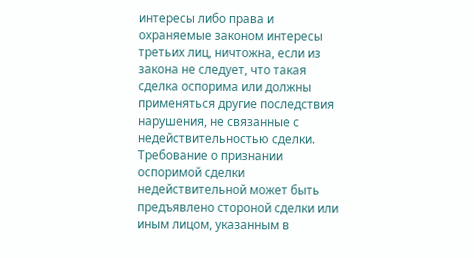интересы либо права и охраняемые законом интересы третьих лиц, ничтожна, если из закона не следует, что такая сделка оспорима или должны применяться другие последствия нарушения, не связанные с недействительностью сделки. Требование о признании оспоримой сделки недействительной может быть предъявлено стороной сделки или иным лицом, указанным в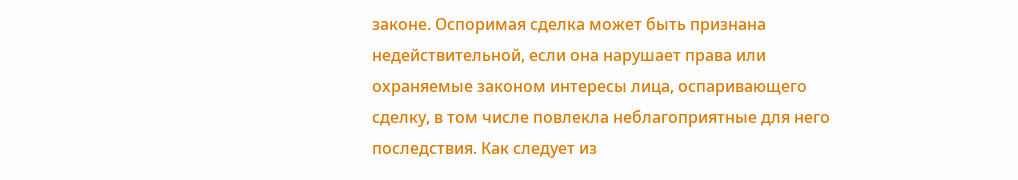законе. Оспоримая сделка может быть признана недействительной, если она нарушает права или охраняемые законом интересы лица, оспаривающего сделку, в том числе повлекла неблагоприятные для него последствия. Как следует из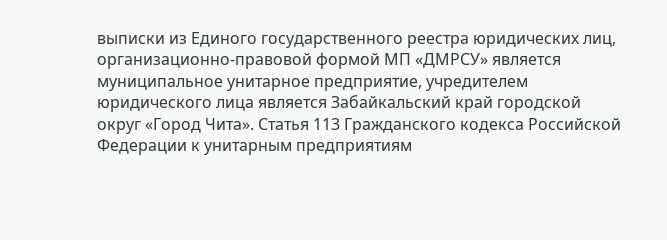выписки из Единого государственного реестра юридических лиц, организационно-правовой формой МП «ДМРСУ» является муниципальное унитарное предприятие, учредителем юридического лица является Забайкальский край городской округ «Город Чита». Статья 113 Гражданского кодекса Российской Федерации к унитарным предприятиям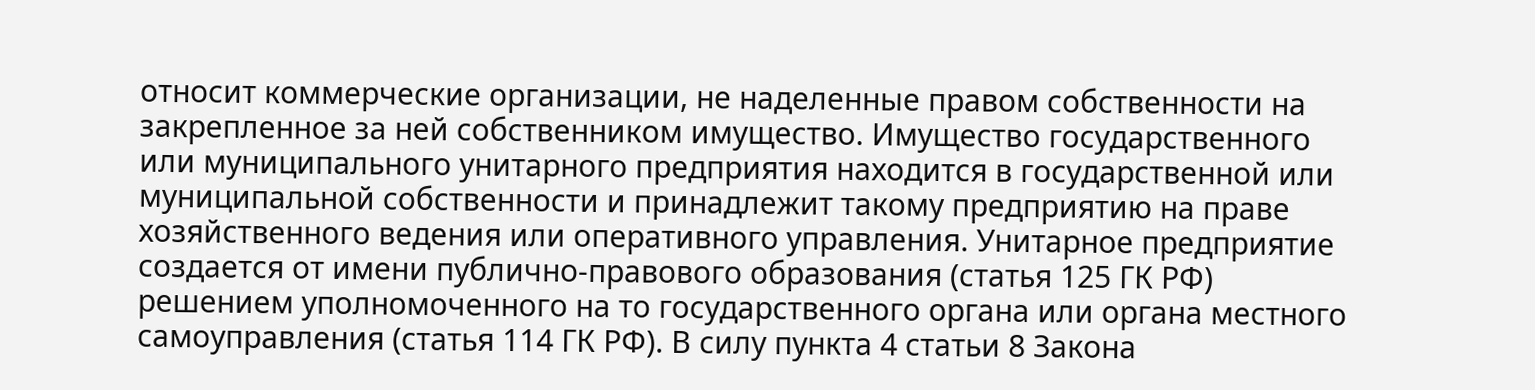относит коммерческие организации, не наделенные правом собственности на закрепленное за ней собственником имущество. Имущество государственного или муниципального унитарного предприятия находится в государственной или муниципальной собственности и принадлежит такому предприятию на праве хозяйственного ведения или оперативного управления. Унитарное предприятие создается от имени публично-правового образования (статья 125 ГК РФ) решением уполномоченного на то государственного органа или органа местного самоуправления (статья 114 ГК РФ). В силу пункта 4 статьи 8 Закона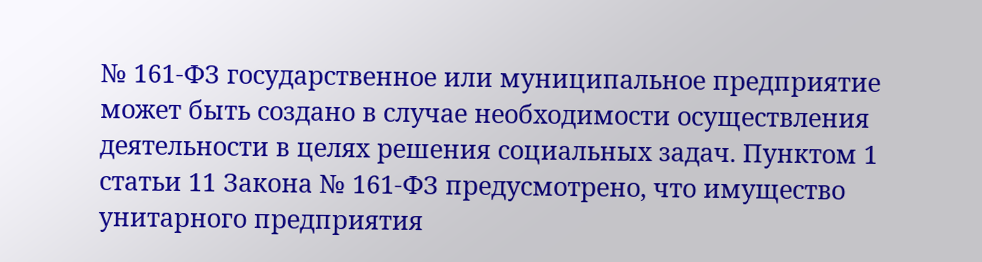№ 161-ФЗ государственное или муниципальное предприятие может быть создано в случае необходимости осуществления деятельности в целях решения социальных задач. Пунктом 1 статьи 11 Закона № 161-ФЗ предусмотрено, что имущество унитарного предприятия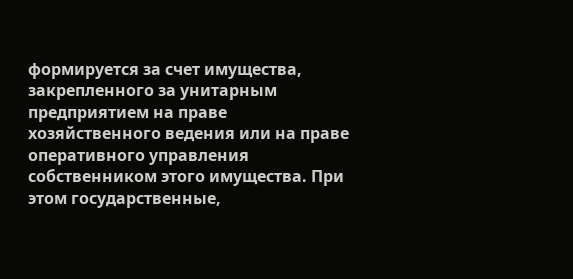формируется за счет имущества, закрепленного за унитарным предприятием на праве хозяйственного ведения или на праве оперативного управления собственником этого имущества. При этом государственные,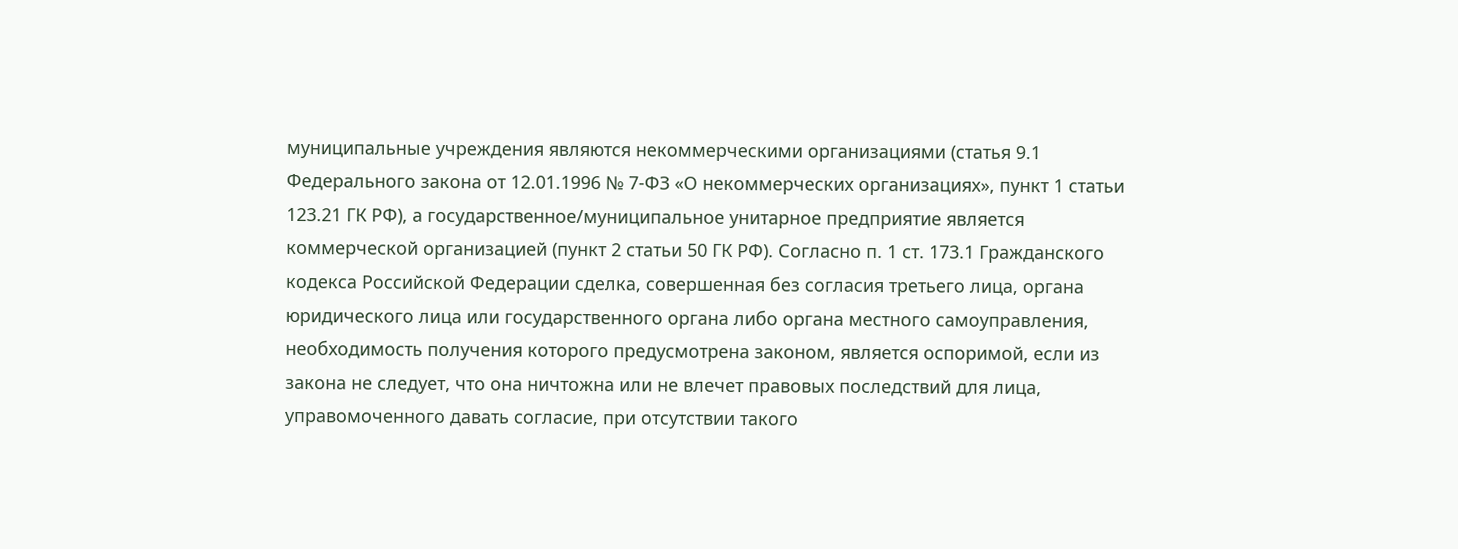муниципальные учреждения являются некоммерческими организациями (статья 9.1 Федерального закона от 12.01.1996 № 7-ФЗ «О некоммерческих организациях», пункт 1 статьи 123.21 ГК РФ), а государственное/муниципальное унитарное предприятие является коммерческой организацией (пункт 2 статьи 50 ГК РФ). Согласно п. 1 ст. 173.1 Гражданского кодекса Российской Федерации сделка, совершенная без согласия третьего лица, органа юридического лица или государственного органа либо органа местного самоуправления, необходимость получения которого предусмотрена законом, является оспоримой, если из закона не следует, что она ничтожна или не влечет правовых последствий для лица, управомоченного давать согласие, при отсутствии такого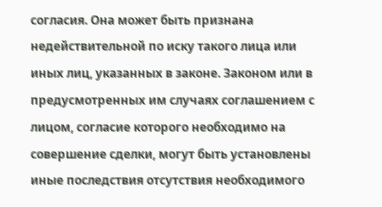согласия. Она может быть признана недействительной по иску такого лица или иных лиц, указанных в законе. Законом или в предусмотренных им случаях соглашением с лицом, согласие которого необходимо на совершение сделки, могут быть установлены иные последствия отсутствия необходимого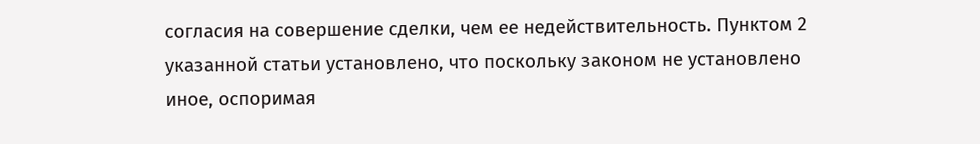согласия на совершение сделки, чем ее недействительность. Пунктом 2 указанной статьи установлено, что поскольку законом не установлено иное, оспоримая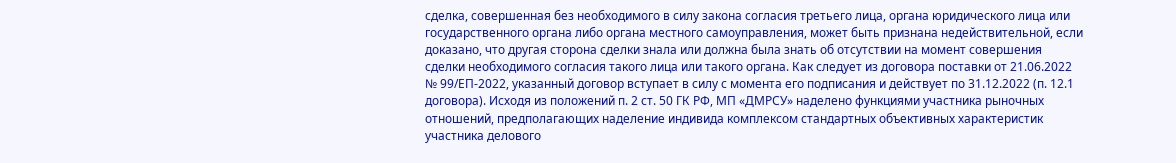сделка, совершенная без необходимого в силу закона согласия третьего лица, органа юридического лица или государственного органа либо органа местного самоуправления, может быть признана недействительной, если доказано, что другая сторона сделки знала или должна была знать об отсутствии на момент совершения сделки необходимого согласия такого лица или такого органа. Как следует из договора поставки от 21.06.2022 № 99/ЕП-2022, указанный договор вступает в силу с момента его подписания и действует по 31.12.2022 (п. 12.1 договора). Исходя из положений п. 2 ст. 50 ГК РФ, МП «ДМРСУ» наделено функциями участника рыночных отношений, предполагающих наделение индивида комплексом стандартных объективных характеристик участника делового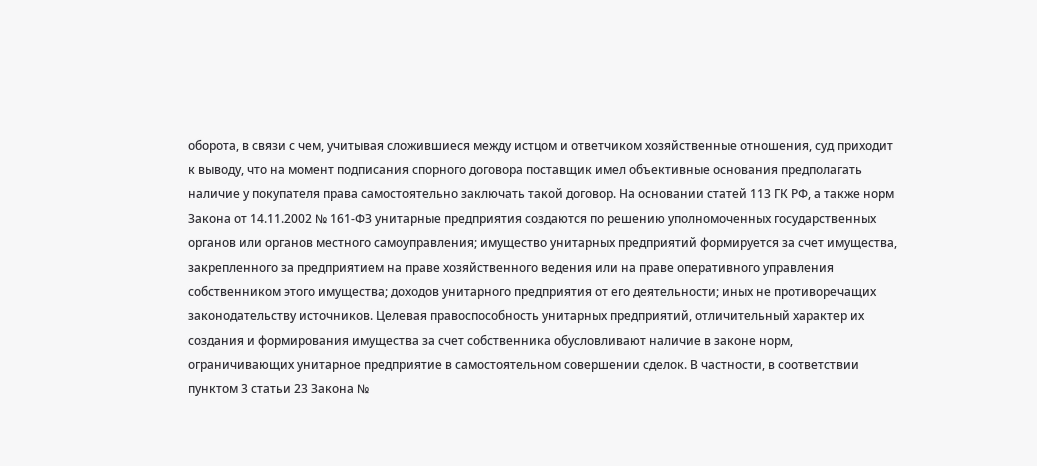оборота, в связи с чем, учитывая сложившиеся между истцом и ответчиком хозяйственные отношения, суд приходит к выводу, что на момент подписания спорного договора поставщик имел объективные основания предполагать наличие у покупателя права самостоятельно заключать такой договор. На основании статей 113 ГК РФ, а также норм Закона от 14.11.2002 № 161-ФЗ унитарные предприятия создаются по решению уполномоченных государственных органов или органов местного самоуправления; имущество унитарных предприятий формируется за счет имущества, закрепленного за предприятием на праве хозяйственного ведения или на праве оперативного управления собственником этого имущества; доходов унитарного предприятия от его деятельности; иных не противоречащих законодательству источников. Целевая правоспособность унитарных предприятий, отличительный характер их создания и формирования имущества за счет собственника обусловливают наличие в законе норм, ограничивающих унитарное предприятие в самостоятельном совершении сделок. В частности, в соответствии пунктом 3 статьи 23 Закона №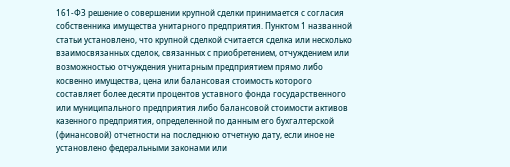161-ФЗ решение о совершении крупной сделки принимается с согласия собственника имущества унитарного предприятия. Пунктом 1 названной статьи установлено, что крупной сделкой считается сделка или несколько взаимосвязанных сделок, связанных с приобретением, отчуждением или возможностью отчуждения унитарным предприятием прямо либо косвенно имущества, цена или балансовая стоимость которого составляет более десяти процентов уставного фонда государственного или муниципального предприятия либо балансовой стоимости активов казенного предприятия, определенной по данным его бухгалтерской (финансовой) отчетности на последнюю отчетную дату, если иное не установлено федеральными законами или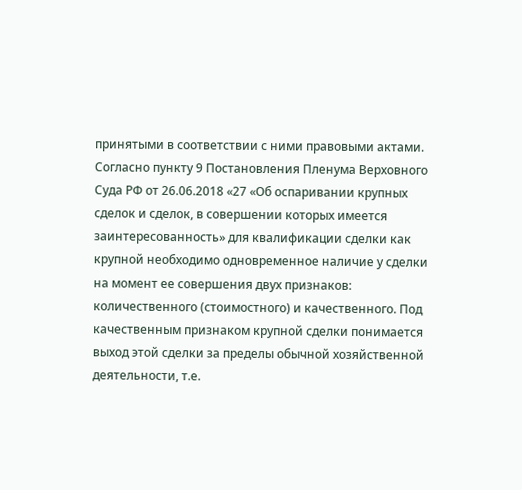принятыми в соответствии с ними правовыми актами. Согласно пункту 9 Постановления Пленума Верховного Суда РФ от 26.06.2018 «27 «Об оспаривании крупных сделок и сделок, в совершении которых имеется заинтересованность» для квалификации сделки как крупной необходимо одновременное наличие у сделки на момент ее совершения двух признаков: количественного (стоимостного) и качественного. Под качественным признаком крупной сделки понимается выход этой сделки за пределы обычной хозяйственной деятельности, т.е.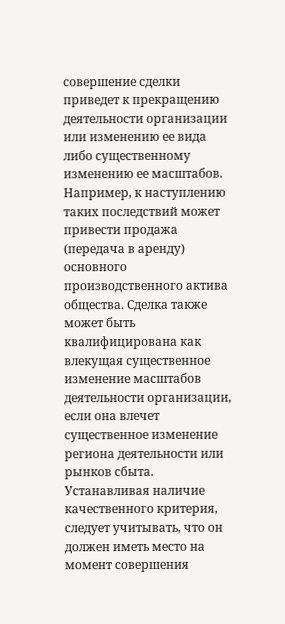совершение сделки приведет к прекращению деятельности организации или изменению ее вида либо существенному изменению ее масштабов. Например, к наступлению таких последствий может привести продажа (передача в аренду) основного производственного актива общества. Сделка также может быть квалифицирована как влекущая существенное изменение масштабов деятельности организации, если она влечет существенное изменение региона деятельности или рынков сбыта. Устанавливая наличие качественного критерия, следует учитывать, что он должен иметь место на момент совершения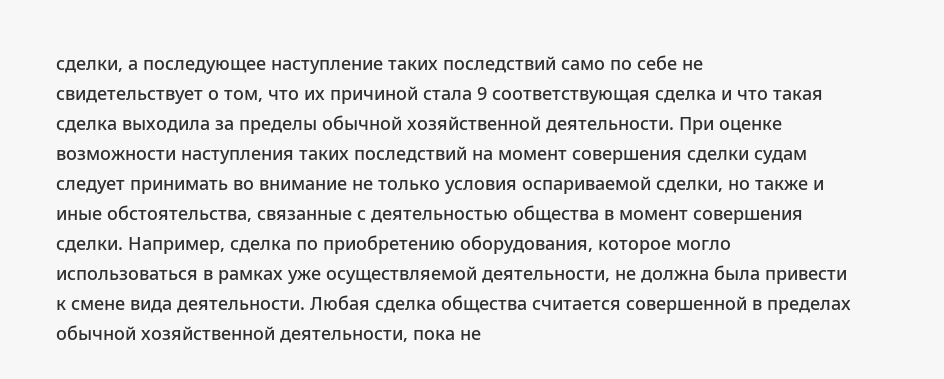сделки, а последующее наступление таких последствий само по себе не свидетельствует о том, что их причиной стала 9 соответствующая сделка и что такая сделка выходила за пределы обычной хозяйственной деятельности. При оценке возможности наступления таких последствий на момент совершения сделки судам следует принимать во внимание не только условия оспариваемой сделки, но также и иные обстоятельства, связанные с деятельностью общества в момент совершения сделки. Например, сделка по приобретению оборудования, которое могло использоваться в рамках уже осуществляемой деятельности, не должна была привести к смене вида деятельности. Любая сделка общества считается совершенной в пределах обычной хозяйственной деятельности, пока не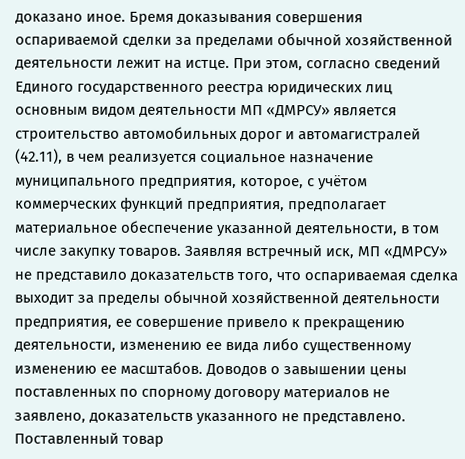доказано иное. Бремя доказывания совершения оспариваемой сделки за пределами обычной хозяйственной деятельности лежит на истце. При этом, согласно сведений Единого государственного реестра юридических лиц основным видом деятельности МП «ДМРСУ» является строительство автомобильных дорог и автомагистралей (42.11), в чем реализуется социальное назначение муниципального предприятия, которое, с учётом коммерческих функций предприятия, предполагает материальное обеспечение указанной деятельности, в том числе закупку товаров. Заявляя встречный иск, МП «ДМРСУ» не представило доказательств того, что оспариваемая сделка выходит за пределы обычной хозяйственной деятельности предприятия, ее совершение привело к прекращению деятельности, изменению ее вида либо существенному изменению ее масштабов. Доводов о завышении цены поставленных по спорному договору материалов не заявлено, доказательств указанного не представлено. Поставленный товар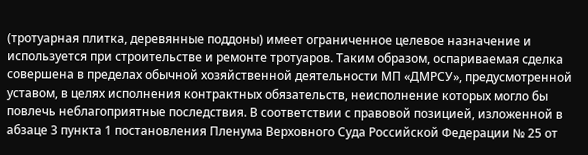(тротуарная плитка, деревянные поддоны) имеет ограниченное целевое назначение и используется при строительстве и ремонте тротуаров. Таким образом, оспариваемая сделка совершена в пределах обычной хозяйственной деятельности МП «ДМРСУ», предусмотренной уставом, в целях исполнения контрактных обязательств, неисполнение которых могло бы повлечь неблагоприятные последствия. В соответствии с правовой позицией, изложенной в абзаце 3 пункта 1 постановления Пленума Верховного Суда Российской Федерации № 25 от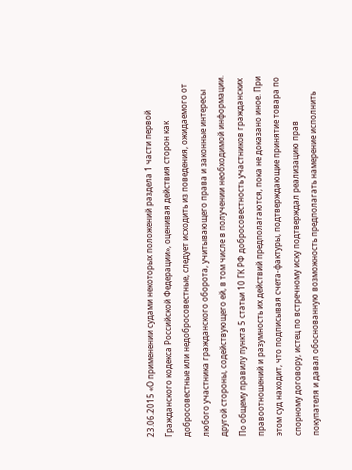23.06.2015 «О применении судами некоторых положений раздела 1 части первой Гражданского кодекса Российской Федерации», оценивая действия сторон как добросовестные или недобросовестные, следует исходить из поведения, ожидаемого от любого участника гражданского оборота, учитывающего права и законные интересы другой стороны, содействующего ей, в том числе в получении необходимой информации. По общему правилу пункта 5 статьи 10 ГК РФ добросовестность участников гражданских правоотношений и разумность их действий предполагаются, пока не доказано иное. При этом суд находит, что подписывая счета-фактуры, подтверждающие принятие товара по спорному договору, истец по встречному иску подтверждал реализацию прав покупателя и давал обоснованную возможность предполагать намерение исполнить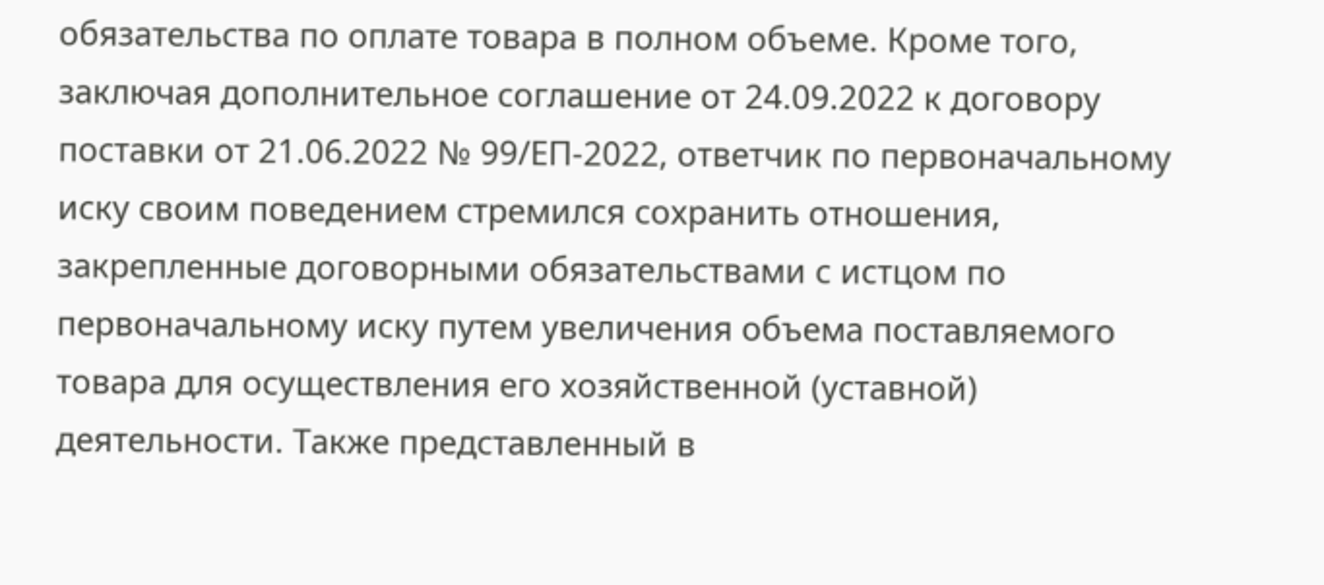обязательства по оплате товара в полном объеме. Кроме того, заключая дополнительное соглашение от 24.09.2022 к договору поставки от 21.06.2022 № 99/ЕП-2022, ответчик по первоначальному иску своим поведением стремился сохранить отношения, закрепленные договорными обязательствами с истцом по первоначальному иску путем увеличения объема поставляемого товара для осуществления его хозяйственной (уставной) деятельности. Также представленный в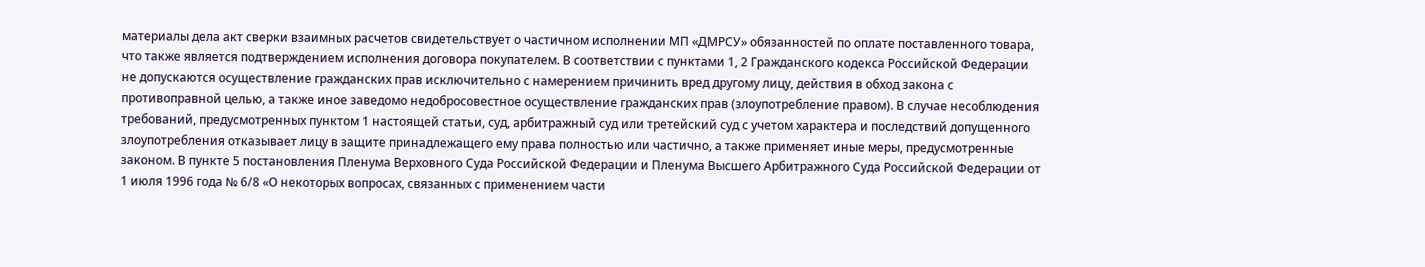материалы дела акт сверки взаимных расчетов свидетельствует о частичном исполнении МП «ДМРСУ» обязанностей по оплате поставленного товара, что также является подтверждением исполнения договора покупателем. В соответствии с пунктами 1, 2 Гражданского кодекса Российской Федерации не допускаются осуществление гражданских прав исключительно с намерением причинить вред другому лицу, действия в обход закона с противоправной целью, а также иное заведомо недобросовестное осуществление гражданских прав (злоупотребление правом). В случае несоблюдения требований, предусмотренных пунктом 1 настоящей статьи, суд, арбитражный суд или третейский суд с учетом характера и последствий допущенного злоупотребления отказывает лицу в защите принадлежащего ему права полностью или частично, а также применяет иные меры, предусмотренные законом. В пункте 5 постановления Пленума Верховного Суда Российской Федерации и Пленума Высшего Арбитражного Суда Российской Федерации от 1 июля 1996 года № 6/8 «О некоторых вопросах, связанных с применением части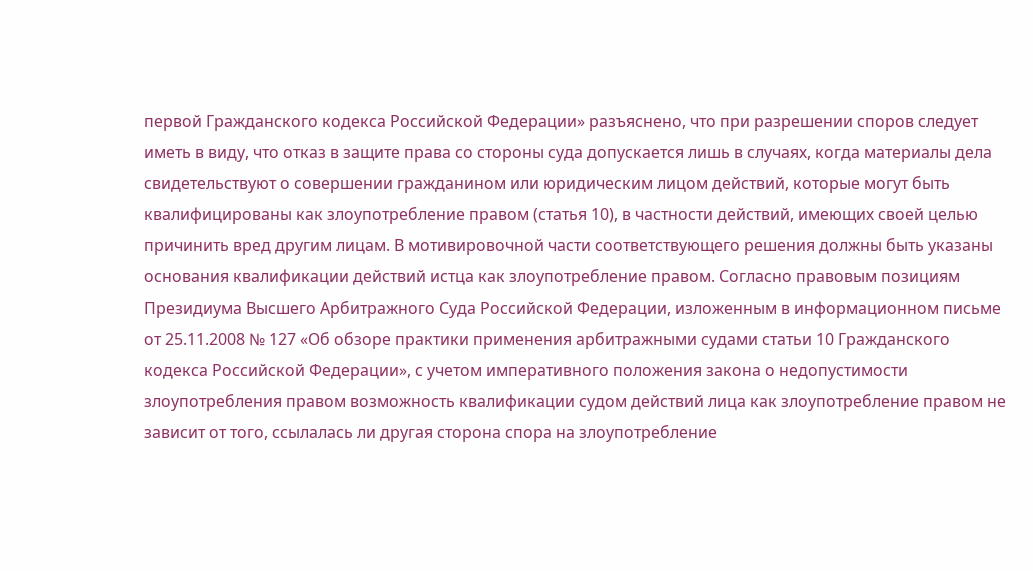первой Гражданского кодекса Российской Федерации» разъяснено, что при разрешении споров следует иметь в виду, что отказ в защите права со стороны суда допускается лишь в случаях, когда материалы дела свидетельствуют о совершении гражданином или юридическим лицом действий, которые могут быть квалифицированы как злоупотребление правом (статья 10), в частности действий, имеющих своей целью причинить вред другим лицам. В мотивировочной части соответствующего решения должны быть указаны основания квалификации действий истца как злоупотребление правом. Согласно правовым позициям Президиума Высшего Арбитражного Суда Российской Федерации, изложенным в информационном письме от 25.11.2008 № 127 «Об обзоре практики применения арбитражными судами статьи 10 Гражданского кодекса Российской Федерации», с учетом императивного положения закона о недопустимости злоупотребления правом возможность квалификации судом действий лица как злоупотребление правом не зависит от того, ссылалась ли другая сторона спора на злоупотребление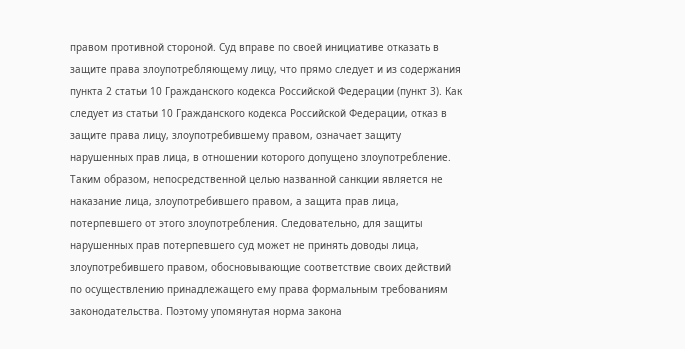правом противной стороной. Суд вправе по своей инициативе отказать в защите права злоупотребляющему лицу, что прямо следует и из содержания пункта 2 статьи 10 Гражданского кодекса Российской Федерации (пункт 3). Как следует из статьи 10 Гражданского кодекса Российской Федерации, отказ в защите права лицу, злоупотребившему правом, означает защиту нарушенных прав лица, в отношении которого допущено злоупотребление. Таким образом, непосредственной целью названной санкции является не наказание лица, злоупотребившего правом, а защита прав лица, потерпевшего от этого злоупотребления. Следовательно, для защиты нарушенных прав потерпевшего суд может не принять доводы лица, злоупотребившего правом, обосновывающие соответствие своих действий по осуществлению принадлежащего ему права формальным требованиям законодательства. Поэтому упомянутая норма закона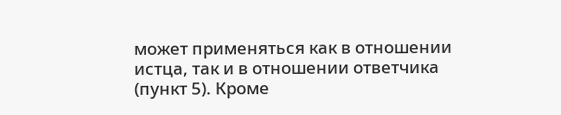может применяться как в отношении истца, так и в отношении ответчика (пункт 5). Кроме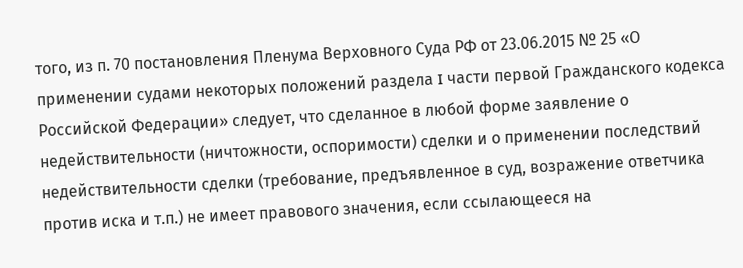того, из п. 70 постановления Пленума Верховного Суда РФ от 23.06.2015 № 25 «О применении судами некоторых положений раздела I части первой Гражданского кодекса Российской Федерации» следует, что сделанное в любой форме заявление о недействительности (ничтожности, оспоримости) сделки и о применении последствий недействительности сделки (требование, предъявленное в суд, возражение ответчика против иска и т.п.) не имеет правового значения, если ссылающееся на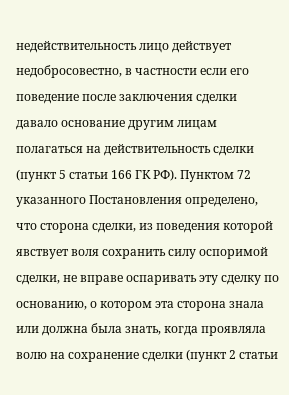недействительность лицо действует недобросовестно, в частности если его поведение после заключения сделки давало основание другим лицам полагаться на действительность сделки (пункт 5 статьи 166 ГК РФ). Пунктом 72 указанного Постановления определено, что сторона сделки, из поведения которой явствует воля сохранить силу оспоримой сделки, не вправе оспаривать эту сделку по основанию, о котором эта сторона знала или должна была знать, когда проявляла волю на сохранение сделки (пункт 2 статьи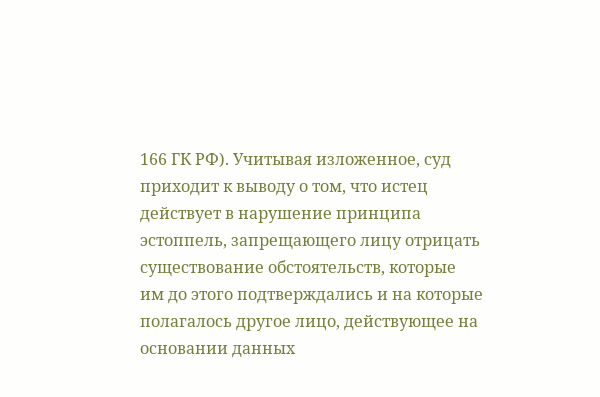166 ГК РФ). Учитывая изложенное, суд приходит к выводу о том, что истец действует в нарушение принципа эстоппель, запрещающего лицу отрицать существование обстоятельств, которые им до этого подтверждались и на которые полагалось другое лицо, действующее на основании данных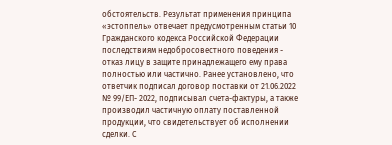обстоятельств. Результат применения принципа «эстоппель» отвечает предусмотренным статьи 10 Гражданского кодекса Российской Федерации последствиям недобросовестного поведения - отказ лицу в защите принадлежащего ему права полностью или частично. Ранее установлено, что ответчик подписал договор поставки от 21.06.2022 № 99/ЕП- 2022, подписывал счета-фактуры, а также производил частичную оплату поставленной продукции, что свидетельствует об исполнении сделки. С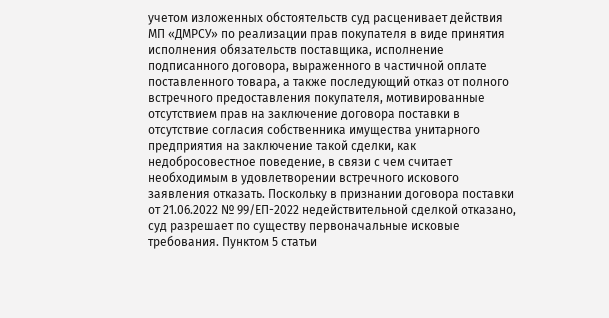учетом изложенных обстоятельств суд расценивает действия МП «ДМРСУ» по реализации прав покупателя в виде принятия исполнения обязательств поставщика, исполнение подписанного договора, выраженного в частичной оплате поставленного товара, а также последующий отказ от полного встречного предоставления покупателя, мотивированные отсутствием прав на заключение договора поставки в отсутствие согласия собственника имущества унитарного предприятия на заключение такой сделки, как недобросовестное поведение, в связи с чем считает необходимым в удовлетворении встречного искового заявления отказать. Поскольку в признании договора поставки от 21.06.2022 № 99/ЕП-2022 недействительной сделкой отказано, суд разрешает по существу первоначальные исковые требования. Пунктом 5 статьи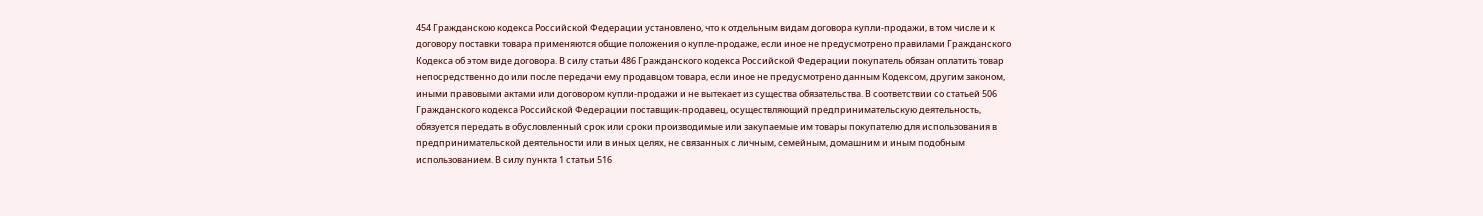454 Гражданскою кодекса Российской Федерации установлено, что к отдельным видам договора купли-продажи, в том числе и к договору поставки товара применяются общие положения о купле-продаже, если иное не предусмотрено правилами Гражданского Кодекса об этом виде договора. В силу статьи 486 Гражданского кодекса Российской Федерации покупатель обязан оплатить товар непосредственно до или после передачи ему продавцом товара, если иное не предусмотрено данным Кодексом, другим законом, иными правовыми актами или договором купли-продажи и не вытекает из существа обязательства. В соответствии со статьей 506 Гражданского кодекса Российской Федерации поставщик-продавец, осуществляющий предпринимательскую деятельность, обязуется передать в обусловленный срок или сроки производимые или закупаемые им товары покупателю для использования в предпринимательской деятельности или в иных целях, не связанных с личным, семейным, домашним и иным подобным использованием. В силу пункта 1 статьи 516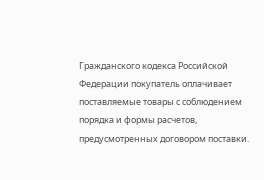Гражданского кодекса Российской Федерации покупатель оплачивает поставляемые товары с соблюдением порядка и формы расчетов, предусмотренных договором поставки.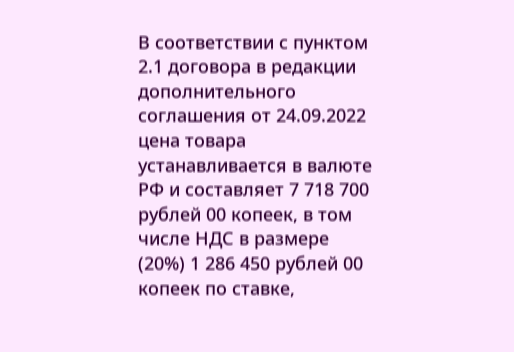В соответствии с пунктом 2.1 договора в редакции дополнительного соглашения от 24.09.2022 цена товара устанавливается в валюте РФ и составляет 7 718 700 рублей 00 копеек, в том числе НДС в размере (20%) 1 286 450 рублей 00 копеек по ставке,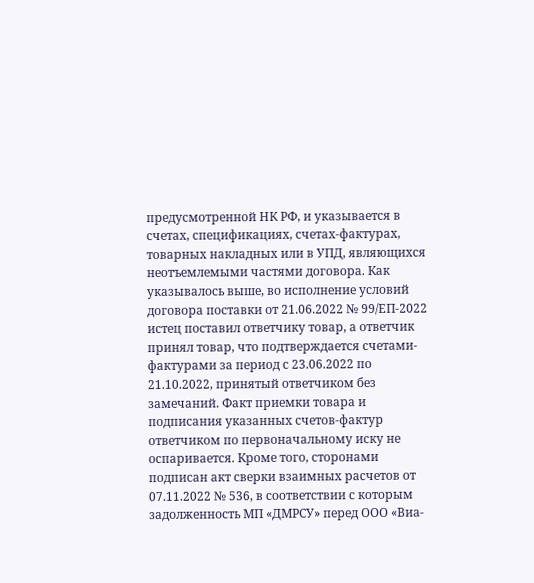предусмотренной НК РФ, и указывается в счетах, спецификациях, счетах-фактурах, товарных накладных или в УПД, являющихся неотъемлемыми частями договора. Как указывалось выше, во исполнение условий договора поставки от 21.06.2022 № 99/ЕП-2022 истец поставил ответчику товар, а ответчик принял товар, что подтверждается счетами-фактурами за период с 23.06.2022 по 21.10.2022, принятый ответчиком без замечаний. Факт приемки товара и подписания указанных счетов-фактур ответчиком по первоначальному иску не оспаривается. Кроме того, сторонами подписан акт сверки взаимных расчетов от 07.11.2022 № 536, в соответствии с которым задолженность МП «ДМРСУ» перед ООО «Виа-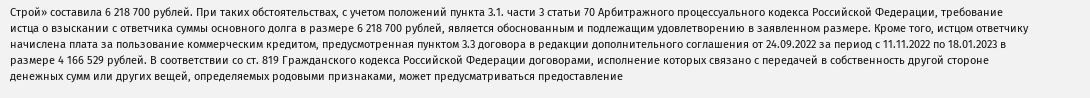Строй» составила 6 218 700 рублей. При таких обстоятельствах, с учетом положений пункта 3.1. части 3 статьи 70 Арбитражного процессуального кодекса Российской Федерации, требование истца о взыскании с ответчика суммы основного долга в размере 6 218 700 рублей, является обоснованным и подлежащим удовлетворению в заявленном размере. Кроме того, истцом ответчику начислена плата за пользование коммерческим кредитом, предусмотренная пунктом 3.3 договора в редакции дополнительного соглашения от 24.09.2022 за период с 11.11.2022 по 18.01.2023 в размере 4 166 529 рублей. В соответствии со ст. 819 Гражданского кодекса Российской Федерации договорами, исполнение которых связано с передачей в собственность другой стороне денежных сумм или других вещей, определяемых родовыми признаками, может предусматриваться предоставление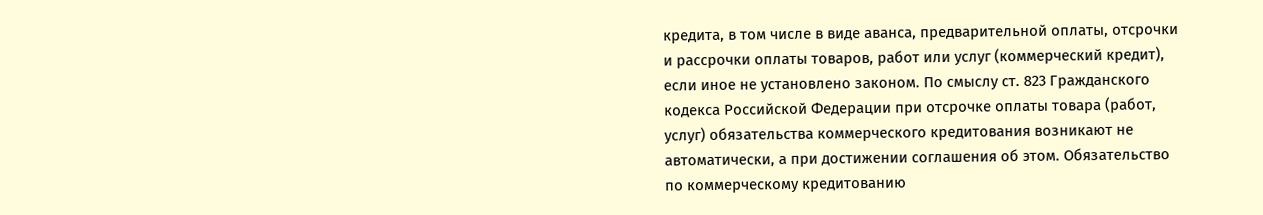кредита, в том числе в виде аванса, предварительной оплаты, отсрочки и рассрочки оплаты товаров, работ или услуг (коммерческий кредит), если иное не установлено законом. По смыслу ст. 823 Гражданского кодекса Российской Федерации при отсрочке оплаты товара (работ, услуг) обязательства коммерческого кредитования возникают не автоматически, а при достижении соглашения об этом. Обязательство по коммерческому кредитованию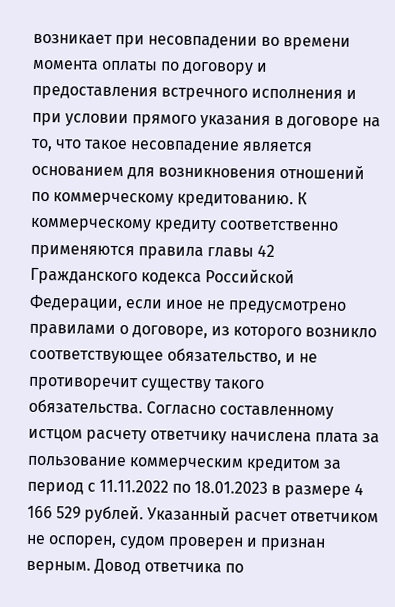возникает при несовпадении во времени момента оплаты по договору и предоставления встречного исполнения и при условии прямого указания в договоре на то, что такое несовпадение является основанием для возникновения отношений по коммерческому кредитованию. К коммерческому кредиту соответственно применяются правила главы 42 Гражданского кодекса Российской Федерации, если иное не предусмотрено правилами о договоре, из которого возникло соответствующее обязательство, и не противоречит существу такого обязательства. Согласно составленному истцом расчету ответчику начислена плата за пользование коммерческим кредитом за период с 11.11.2022 по 18.01.2023 в размере 4 166 529 рублей. Указанный расчет ответчиком не оспорен, судом проверен и признан верным. Довод ответчика по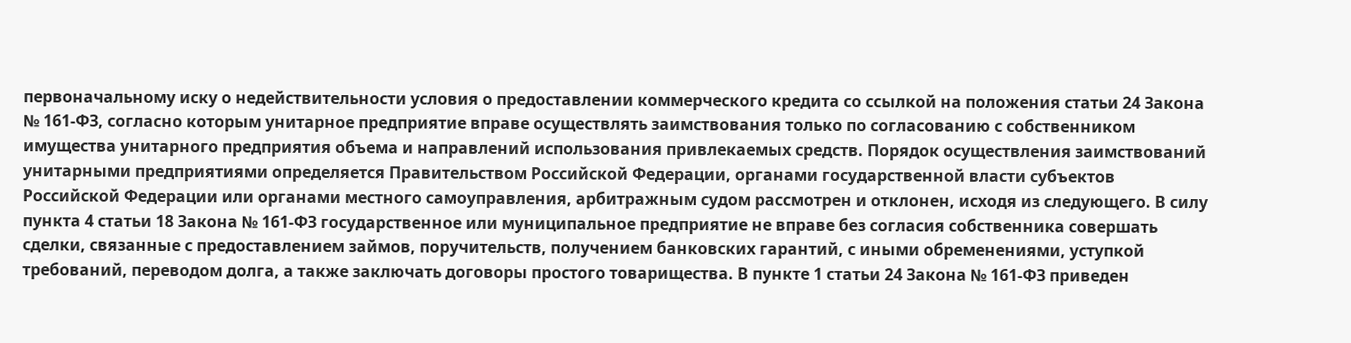первоначальному иску о недействительности условия о предоставлении коммерческого кредита со ссылкой на положения статьи 24 Закона № 161-ФЗ, согласно которым унитарное предприятие вправе осуществлять заимствования только по согласованию с собственником имущества унитарного предприятия объема и направлений использования привлекаемых средств. Порядок осуществления заимствований унитарными предприятиями определяется Правительством Российской Федерации, органами государственной власти субъектов Российской Федерации или органами местного самоуправления, арбитражным судом рассмотрен и отклонен, исходя из следующего. В силу пункта 4 статьи 18 Закона № 161-ФЗ государственное или муниципальное предприятие не вправе без согласия собственника совершать сделки, связанные с предоставлением займов, поручительств, получением банковских гарантий, с иными обременениями, уступкой требований, переводом долга, а также заключать договоры простого товарищества. В пункте 1 статьи 24 Закона № 161-ФЗ приведен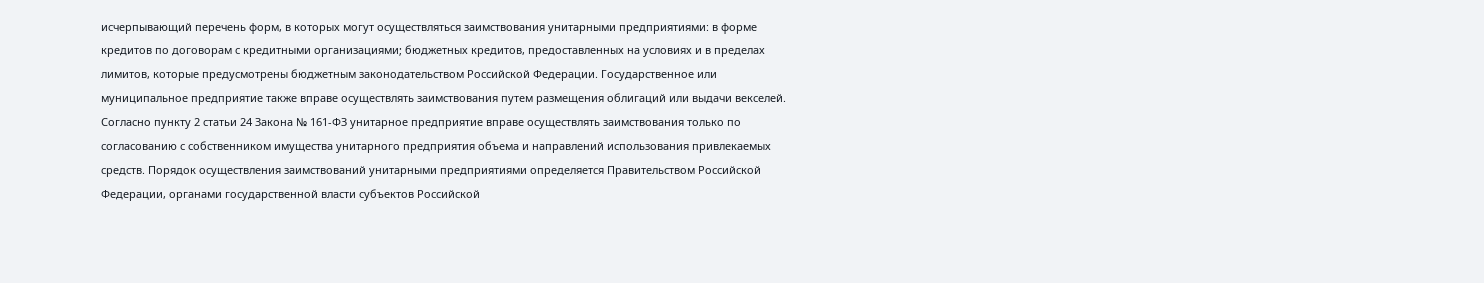исчерпывающий перечень форм, в которых могут осуществляться заимствования унитарными предприятиями: в форме кредитов по договорам с кредитными организациями; бюджетных кредитов, предоставленных на условиях и в пределах лимитов, которые предусмотрены бюджетным законодательством Российской Федерации. Государственное или муниципальное предприятие также вправе осуществлять заимствования путем размещения облигаций или выдачи векселей. Согласно пункту 2 статьи 24 Закона № 161-ФЗ унитарное предприятие вправе осуществлять заимствования только по согласованию с собственником имущества унитарного предприятия объема и направлений использования привлекаемых средств. Порядок осуществления заимствований унитарными предприятиями определяется Правительством Российской Федерации, органами государственной власти субъектов Российской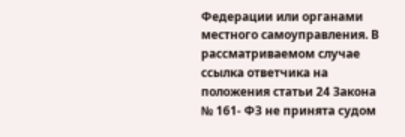Федерации или органами местного самоуправления. В рассматриваемом случае ссылка ответчика на положения статьи 24 Закона № 161- ФЗ не принята судом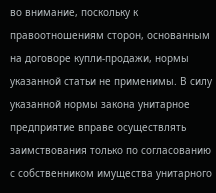во внимание, поскольку к правоотношениям сторон, основанным на договоре купли-продажи, нормы указанной статьи не применимы. В силу указанной нормы закона унитарное предприятие вправе осуществлять заимствования только по согласованию с собственником имущества унитарного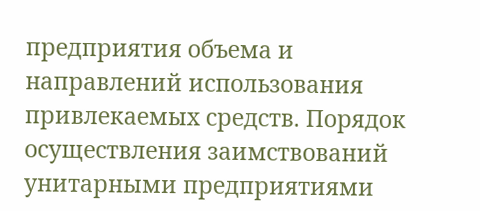предприятия объема и направлений использования привлекаемых средств. Порядок осуществления заимствований унитарными предприятиями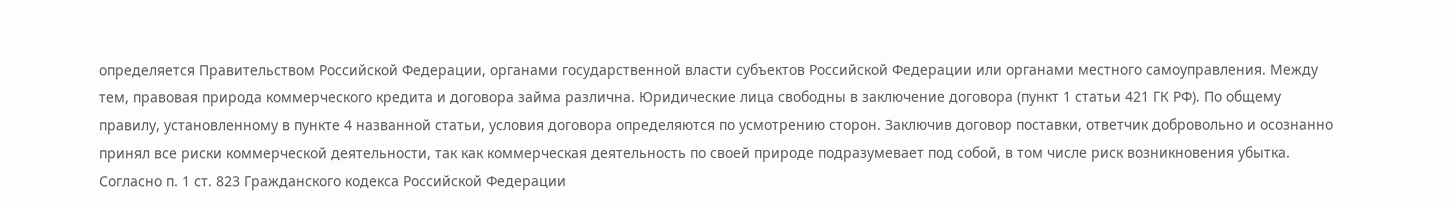определяется Правительством Российской Федерации, органами государственной власти субъектов Российской Федерации или органами местного самоуправления. Между тем, правовая природа коммерческого кредита и договора займа различна. Юридические лица свободны в заключение договора (пункт 1 статьи 421 ГК РФ). По общему правилу, установленному в пункте 4 названной статьи, условия договора определяются по усмотрению сторон. Заключив договор поставки, ответчик добровольно и осознанно принял все риски коммерческой деятельности, так как коммерческая деятельность по своей природе подразумевает под собой, в том числе риск возникновения убытка. Согласно п. 1 ст. 823 Гражданского кодекса Российской Федерации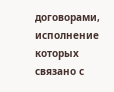договорами, исполнение которых связано с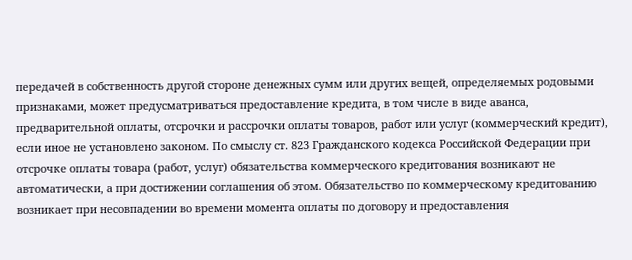передачей в собственность другой стороне денежных сумм или других вещей, определяемых родовыми признаками, может предусматриваться предоставление кредита, в том числе в виде аванса, предварительной оплаты, отсрочки и рассрочки оплаты товаров, работ или услуг (коммерческий кредит), если иное не установлено законом. По смыслу ст. 823 Гражданского кодекса Российской Федерации при отсрочке оплаты товара (работ, услуг) обязательства коммерческого кредитования возникают не автоматически, а при достижении соглашения об этом. Обязательство по коммерческому кредитованию возникает при несовпадении во времени момента оплаты по договору и предоставления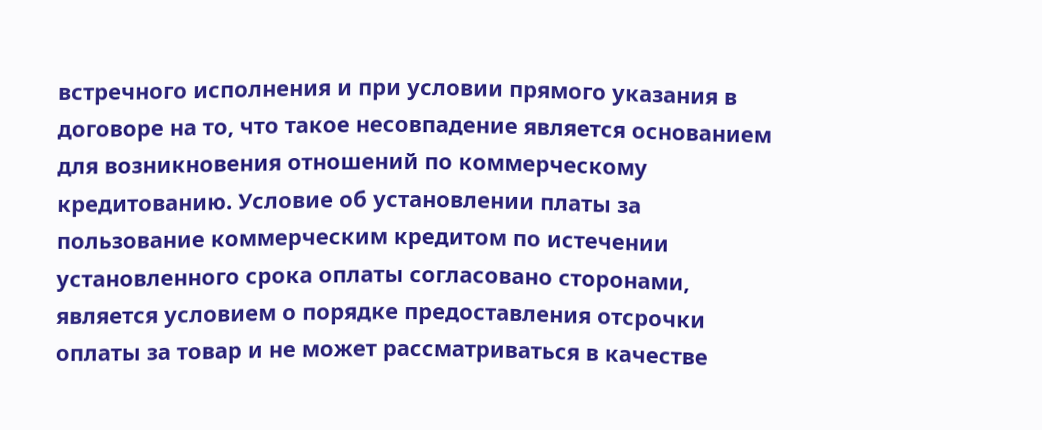встречного исполнения и при условии прямого указания в договоре на то, что такое несовпадение является основанием для возникновения отношений по коммерческому кредитованию. Условие об установлении платы за пользование коммерческим кредитом по истечении установленного срока оплаты согласовано сторонами, является условием о порядке предоставления отсрочки оплаты за товар и не может рассматриваться в качестве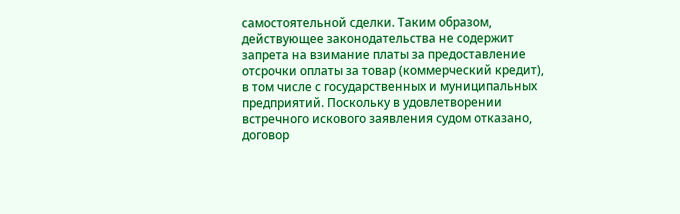самостоятельной сделки. Таким образом, действующее законодательства не содержит запрета на взимание платы за предоставление отсрочки оплаты за товар (коммерческий кредит), в том числе с государственных и муниципальных предприятий. Поскольку в удовлетворении встречного искового заявления судом отказано, договор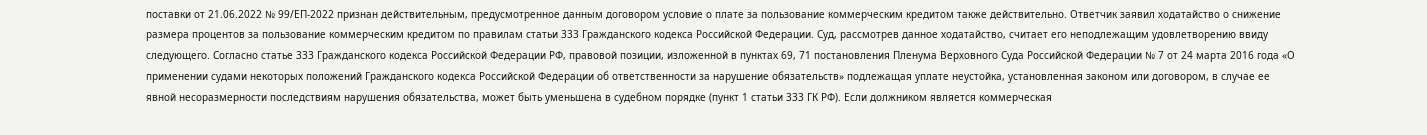поставки от 21.06.2022 № 99/ЕП-2022 признан действительным, предусмотренное данным договором условие о плате за пользование коммерческим кредитом также действительно. Ответчик заявил ходатайство о снижение размера процентов за пользование коммерческим кредитом по правилам статьи 333 Гражданского кодекса Российской Федерации. Суд, рассмотрев данное ходатайство, считает его неподлежащим удовлетворению ввиду следующего. Согласно статье 333 Гражданского кодекса Российской Федерации РФ, правовой позиции, изложенной в пунктах 69, 71 постановления Пленума Верховного Суда Российской Федерации № 7 от 24 марта 2016 года «О применении судами некоторых положений Гражданского кодекса Российской Федерации об ответственности за нарушение обязательств» подлежащая уплате неустойка, установленная законом или договором, в случае ее явной несоразмерности последствиям нарушения обязательства, может быть уменьшена в судебном порядке (пункт 1 статьи 333 ГК РФ). Если должником является коммерческая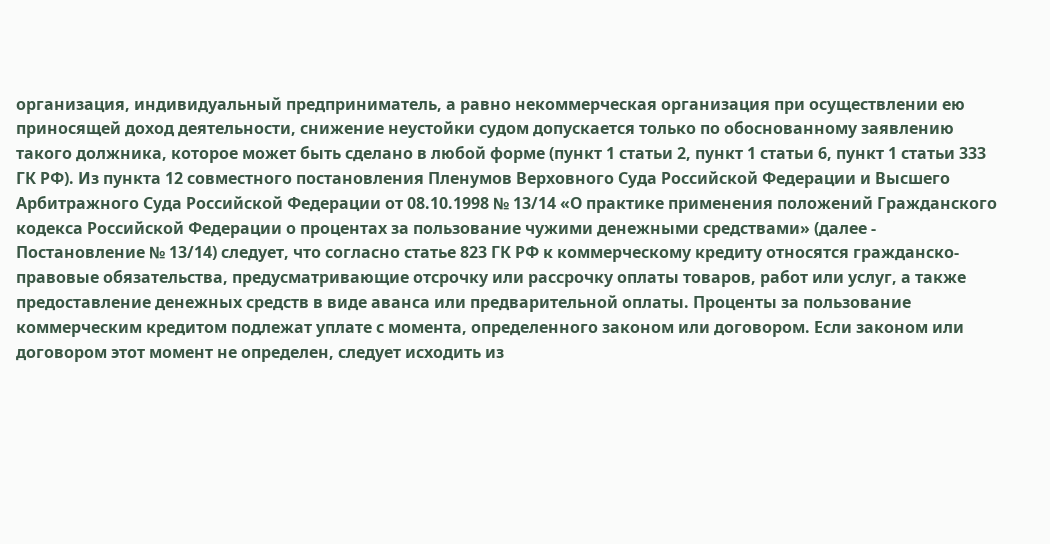организация, индивидуальный предприниматель, а равно некоммерческая организация при осуществлении ею приносящей доход деятельности, снижение неустойки судом допускается только по обоснованному заявлению такого должника, которое может быть сделано в любой форме (пункт 1 статьи 2, пункт 1 статьи 6, пункт 1 статьи 333 ГК РФ). Из пункта 12 совместного постановления Пленумов Верховного Суда Российской Федерации и Высшего Арбитражного Суда Российской Федерации от 08.10.1998 № 13/14 «О практике применения положений Гражданского кодекса Российской Федерации о процентах за пользование чужими денежными средствами» (далее - Постановление № 13/14) следует, что согласно статье 823 ГК РФ к коммерческому кредиту относятся гражданско-правовые обязательства, предусматривающие отсрочку или рассрочку оплаты товаров, работ или услуг, а также предоставление денежных средств в виде аванса или предварительной оплаты. Проценты за пользование коммерческим кредитом подлежат уплате с момента, определенного законом или договором. Если законом или договором этот момент не определен, следует исходить из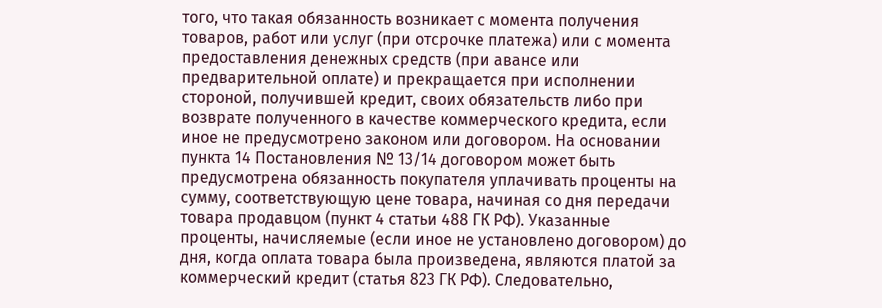того, что такая обязанность возникает с момента получения товаров, работ или услуг (при отсрочке платежа) или с момента предоставления денежных средств (при авансе или предварительной оплате) и прекращается при исполнении стороной, получившей кредит, своих обязательств либо при возврате полученного в качестве коммерческого кредита, если иное не предусмотрено законом или договором. На основании пункта 14 Постановления № 13/14 договором может быть предусмотрена обязанность покупателя уплачивать проценты на сумму, соответствующую цене товара, начиная со дня передачи товара продавцом (пункт 4 статьи 488 ГК РФ). Указанные проценты, начисляемые (если иное не установлено договором) до дня, когда оплата товара была произведена, являются платой за коммерческий кредит (статья 823 ГК РФ). Следовательно,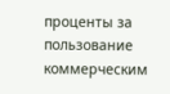проценты за пользование коммерческим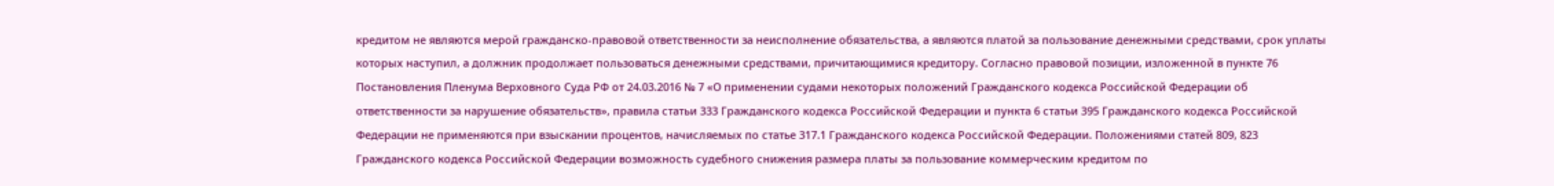кредитом не являются мерой гражданско-правовой ответственности за неисполнение обязательства, а являются платой за пользование денежными средствами, срок уплаты которых наступил, а должник продолжает пользоваться денежными средствами, причитающимися кредитору. Согласно правовой позиции, изложенной в пункте 76 Постановления Пленума Верховного Суда РФ от 24.03.2016 № 7 «О применении судами некоторых положений Гражданского кодекса Российской Федерации об ответственности за нарушение обязательств», правила статьи 333 Гражданского кодекса Российской Федерации и пункта 6 статьи 395 Гражданского кодекса Российской Федерации не применяются при взыскании процентов, начисляемых по статье 317.1 Гражданского кодекса Российской Федерации. Положениями статей 809, 823 Гражданского кодекса Российской Федерации возможность судебного снижения размера платы за пользование коммерческим кредитом по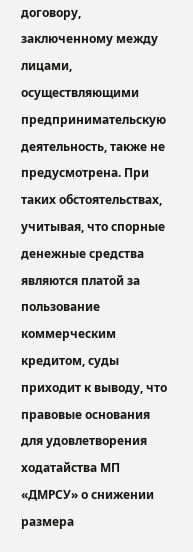договору, заключенному между лицами, осуществляющими предпринимательскую деятельность, также не предусмотрена. При таких обстоятельствах, учитывая, что спорные денежные средства являются платой за пользование коммерческим кредитом, суды приходит к выводу, что правовые основания для удовлетворения ходатайства МП «ДМРСУ» о снижении размера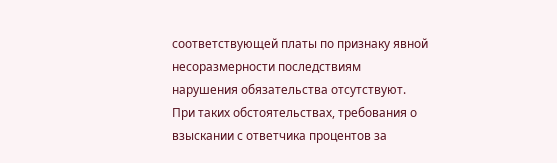соответствующей платы по признаку явной несоразмерности последствиям нарушения обязательства отсутствуют. При таких обстоятельствах, требования о взыскании с ответчика процентов за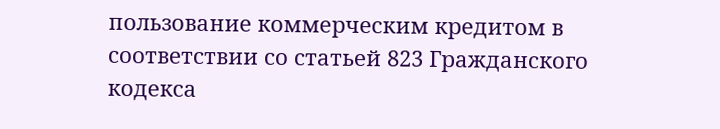пользование коммерческим кредитом в соответствии со статьей 823 Гражданского кодекса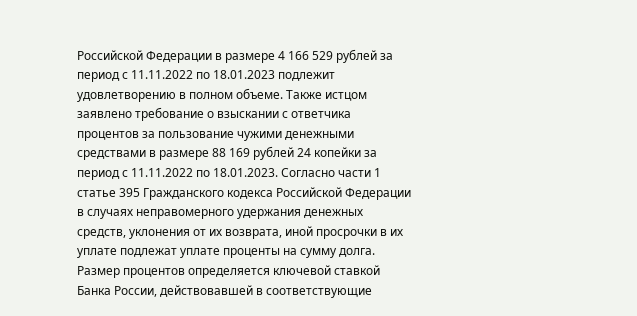Российской Федерации в размере 4 166 529 рублей за период с 11.11.2022 по 18.01.2023 подлежит удовлетворению в полном объеме. Также истцом заявлено требование о взыскании с ответчика процентов за пользование чужими денежными средствами в размере 88 169 рублей 24 копейки за период с 11.11.2022 по 18.01.2023. Согласно части 1 статье 395 Гражданского кодекса Российской Федерации в случаях неправомерного удержания денежных средств, уклонения от их возврата, иной просрочки в их уплате подлежат уплате проценты на сумму долга. Размер процентов определяется ключевой ставкой Банка России, действовавшей в соответствующие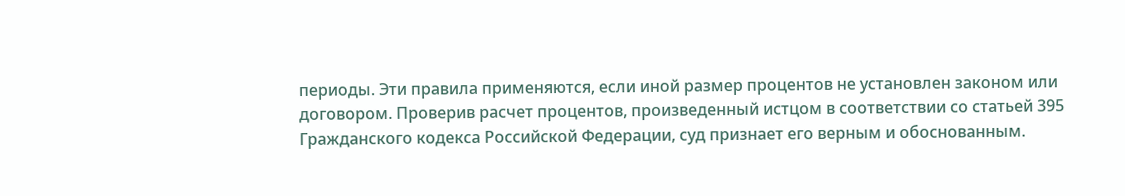периоды. Эти правила применяются, если иной размер процентов не установлен законом или договором. Проверив расчет процентов, произведенный истцом в соответствии со статьей 395 Гражданского кодекса Российской Федерации, суд признает его верным и обоснованным.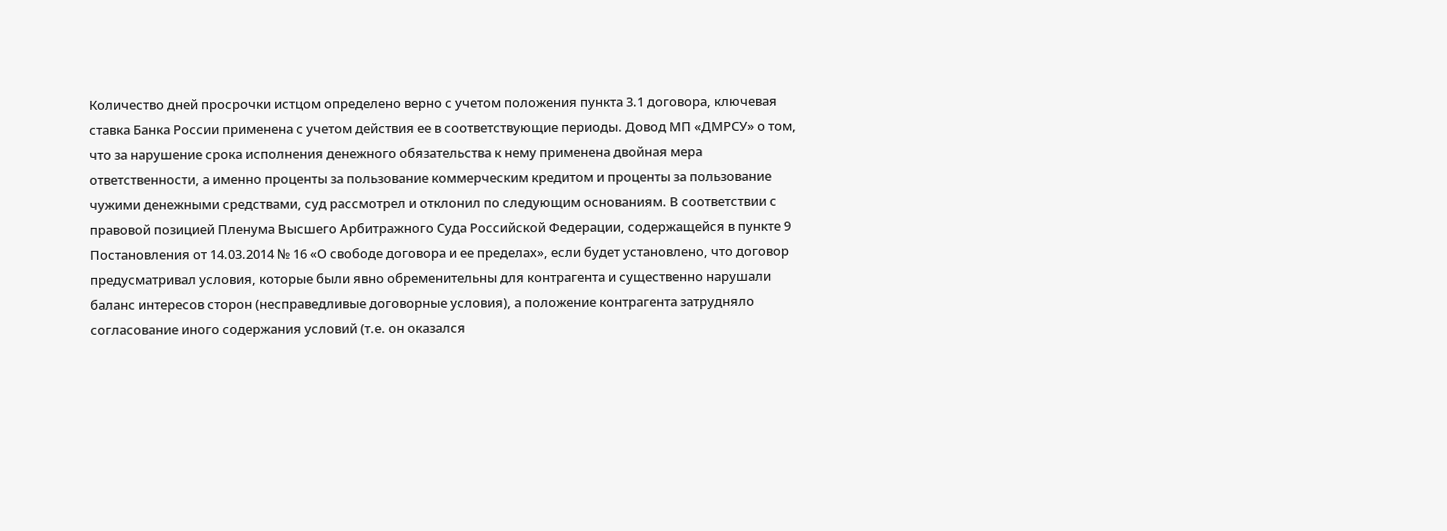Количество дней просрочки истцом определено верно с учетом положения пункта 3.1 договора, ключевая ставка Банка России применена с учетом действия ее в соответствующие периоды. Довод МП «ДМРСУ» о том, что за нарушение срока исполнения денежного обязательства к нему применена двойная мера ответственности, а именно проценты за пользование коммерческим кредитом и проценты за пользование чужими денежными средствами, суд рассмотрел и отклонил по следующим основаниям. В соответствии с правовой позицией Пленума Высшего Арбитражного Суда Российской Федерации, содержащейся в пункте 9 Постановления от 14.03.2014 № 16 «О свободе договора и ее пределах», если будет установлено, что договор предусматривал условия, которые были явно обременительны для контрагента и существенно нарушали баланс интересов сторон (несправедливые договорные условия), а положение контрагента затрудняло согласование иного содержания условий (т.е. он оказался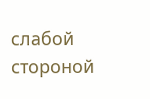слабой стороной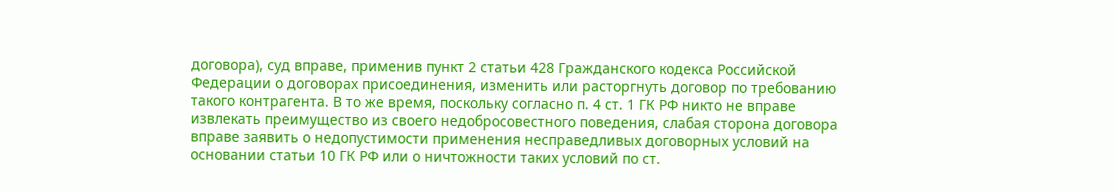договора), суд вправе, применив пункт 2 статьи 428 Гражданского кодекса Российской Федерации о договорах присоединения, изменить или расторгнуть договор по требованию такого контрагента. В то же время, поскольку согласно п. 4 ст. 1 ГК РФ никто не вправе извлекать преимущество из своего недобросовестного поведения, слабая сторона договора вправе заявить о недопустимости применения несправедливых договорных условий на основании статьи 10 ГК РФ или о ничтожности таких условий по ст.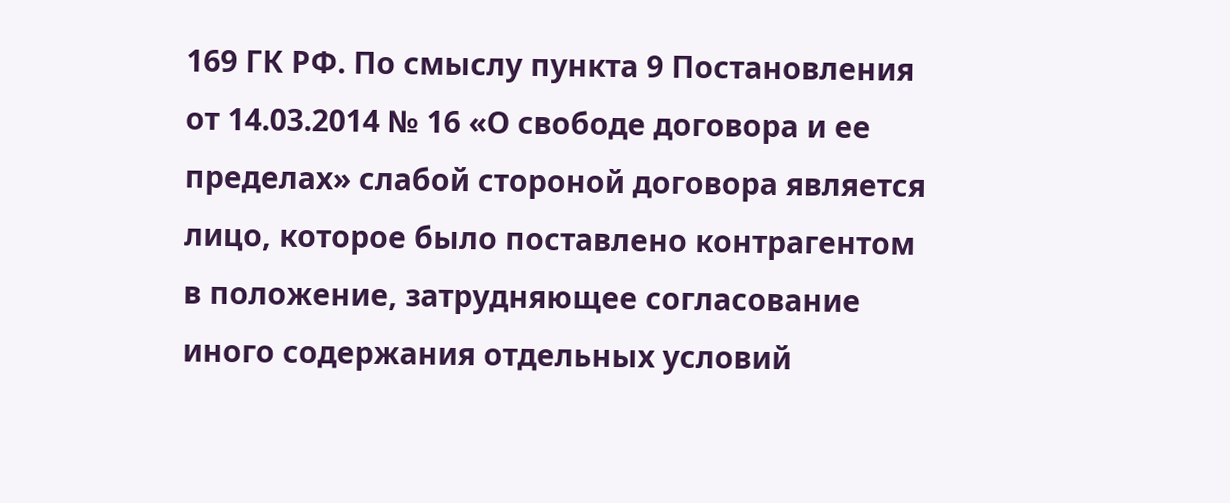169 ГК РФ. По смыслу пункта 9 Постановления от 14.03.2014 № 16 «О свободе договора и ее пределах» слабой стороной договора является лицо, которое было поставлено контрагентом в положение, затрудняющее согласование иного содержания отдельных условий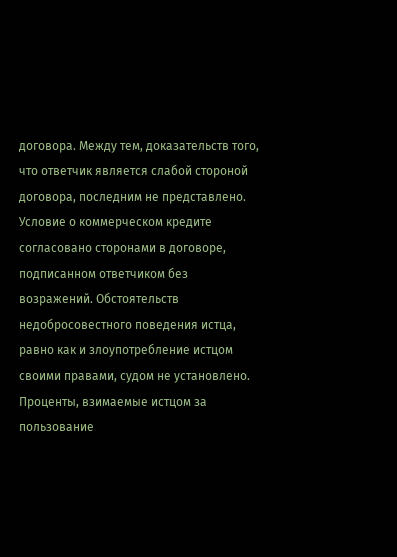договора. Между тем, доказательств того, что ответчик является слабой стороной договора, последним не представлено. Условие о коммерческом кредите согласовано сторонами в договоре, подписанном ответчиком без возражений. Обстоятельств недобросовестного поведения истца, равно как и злоупотребление истцом своими правами, судом не установлено. Проценты, взимаемые истцом за пользование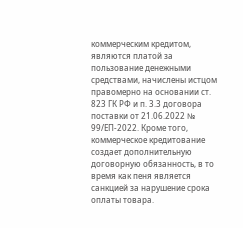коммерческим кредитом, являются платой за пользование денежными средствами, начислены истцом правомерно на основании ст. 823 ГК РФ и п. 3.3 договора поставки от 21.06.2022 № 99/ЕП-2022. Кроме того, коммерческое кредитование создает дополнительную договорную обязанность, в то время как пеня является санкцией за нарушение срока оплаты товара.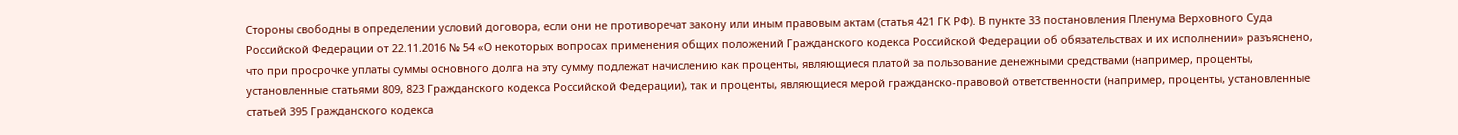Стороны свободны в определении условий договора, если они не противоречат закону или иным правовым актам (статья 421 ГК РФ). В пункте 33 постановления Пленума Верховного Суда Российской Федерации от 22.11.2016 № 54 «О некоторых вопросах применения общих положений Гражданского кодекса Российской Федерации об обязательствах и их исполнении» разъяснено, что при просрочке уплаты суммы основного долга на эту сумму подлежат начислению как проценты, являющиеся платой за пользование денежными средствами (например, проценты, установленные статьями 809, 823 Гражданского кодекса Российской Федерации), так и проценты, являющиеся мерой гражданско-правовой ответственности (например, проценты, установленные статьей 395 Гражданского кодекса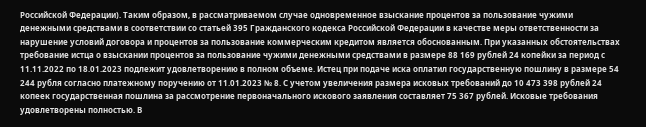Российской Федерации). Таким образом, в рассматриваемом случае одновременное взыскание процентов за пользование чужими денежными средствами в соответствии со статьей 395 Гражданского кодекса Российской Федерации в качестве меры ответственности за нарушение условий договора и процентов за пользование коммерческим кредитом является обоснованным. При указанных обстоятельствах требование истца о взыскании процентов за пользование чужими денежными средствами в размере 88 169 рублей 24 копейки за период с 11.11.2022 по 18.01.2023 подлежит удовлетворению в полном объеме. Истец при подаче иска оплатил государственную пошлину в размере 54 244 рубля согласно платежному поручению от 11.01.2023 № 8. С учетом увеличения размера исковых требований до 10 473 398 рублей 24 копеек государственная пошлина за рассмотрение первоначального искового заявления составляет 75 367 рублей. Исковые требования удовлетворены полностью. В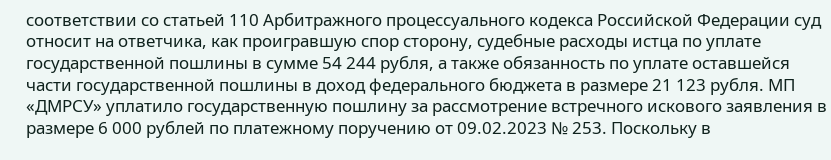соответствии со статьей 110 Арбитражного процессуального кодекса Российской Федерации суд относит на ответчика, как проигравшую спор сторону, судебные расходы истца по уплате государственной пошлины в сумме 54 244 рубля, а также обязанность по уплате оставшейся части государственной пошлины в доход федерального бюджета в размере 21 123 рубля. МП «ДМРСУ» уплатило государственную пошлину за рассмотрение встречного искового заявления в размере 6 000 рублей по платежному поручению от 09.02.2023 № 253. Поскольку в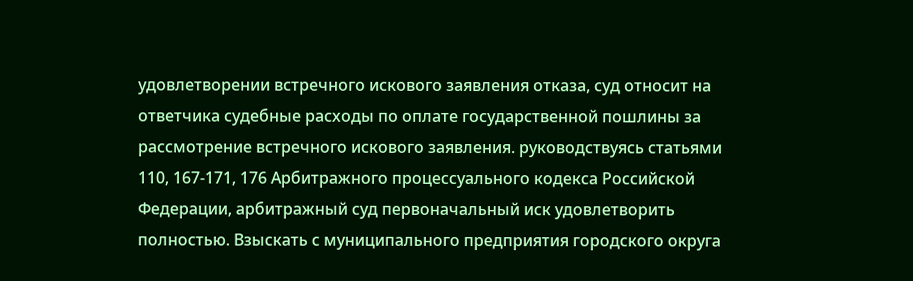удовлетворении встречного искового заявления отказа, суд относит на ответчика судебные расходы по оплате государственной пошлины за рассмотрение встречного искового заявления. руководствуясь статьями 110, 167-171, 176 Арбитражного процессуального кодекса Российской Федерации, арбитражный суд первоначальный иск удовлетворить полностью. Взыскать с муниципального предприятия городского округа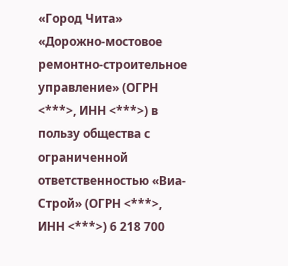«Город Чита» «Дорожно-мостовое ремонтно-строительное управление» (ОГРН <***>, ИНН <***>) в пользу общества с ограниченной ответственностью «Виа-Строй» (ОГРН <***>, ИНН <***>) 6 218 700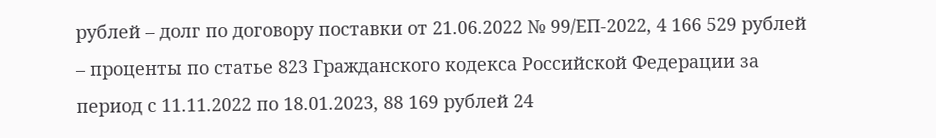рублей – долг по договору поставки от 21.06.2022 № 99/ЕП-2022, 4 166 529 рублей – проценты по статье 823 Гражданского кодекса Российской Федерации за период с 11.11.2022 по 18.01.2023, 88 169 рублей 24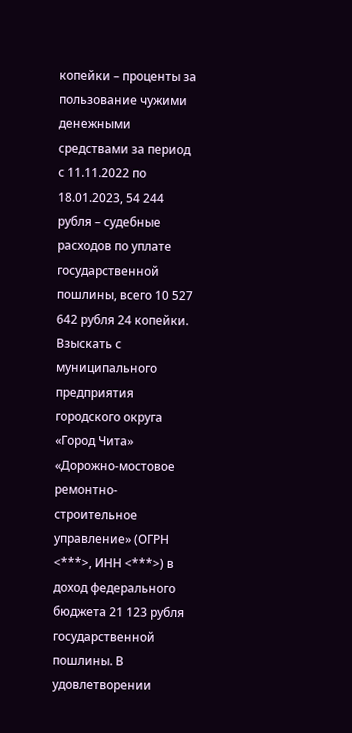копейки – проценты за пользование чужими денежными средствами за период с 11.11.2022 по 18.01.2023, 54 244 рубля – судебные расходов по уплате государственной пошлины, всего 10 527 642 рубля 24 копейки. Взыскать с муниципального предприятия городского округа «Город Чита» «Дорожно-мостовое ремонтно-строительное управление» (ОГРН <***>, ИНН <***>) в доход федерального бюджета 21 123 рубля государственной пошлины. В удовлетворении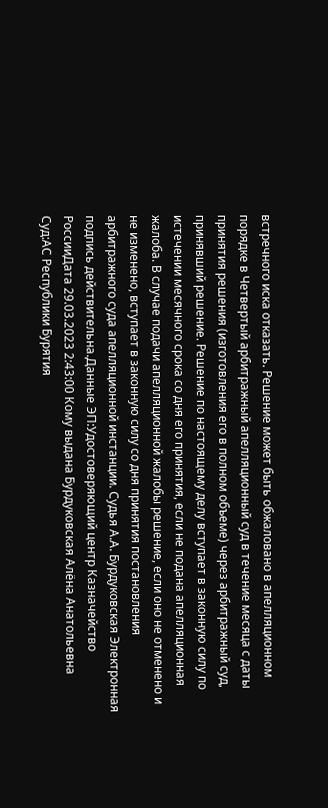встречного иска отказать. Решение может быть обжаловано в апелляционном порядке в Четвертый арбитражный апелляционный суд в течение месяца с даты принятия решения (изготовления его в полном объеме) через арбитражный суд, принявший решение. Решение по настоящему делу вступает в законную силу по истечении месячного срока со дня его принятия, если не подана апелляционная жалоба. В случае подачи апелляционной жалобы решение, если оно не отменено и не изменено, вступает в законную силу со дня принятия постановления арбитражного суда апелляционной инстанции. Судья А.А. Бурдуковская Электронная подпись действительна.Данные ЭП:Удостоверяющий центр Казначейство РоссииДата 29.03.2023 2:43:00 Кому выдана Бурдуковская Алёна Анатольевна Суд:АС Республики Бурятия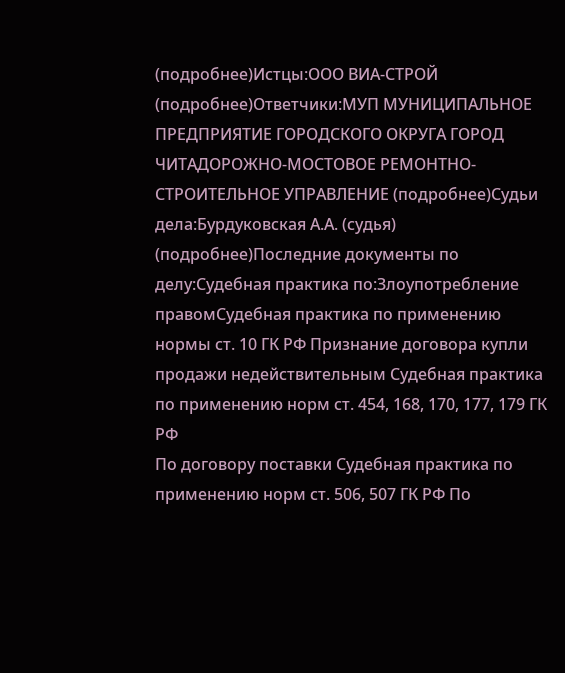(подробнее)Истцы:ООО ВИА-СТРОЙ (подробнее)Ответчики:МУП МУНИЦИПАЛЬНОЕ ПРЕДПРИЯТИЕ ГОРОДСКОГО ОКРУГА ГОРОД ЧИТАДОРОЖНО-МОСТОВОЕ РЕМОНТНО-СТРОИТЕЛЬНОЕ УПРАВЛЕНИЕ (подробнее)Судьи дела:Бурдуковская А.А. (судья) (подробнее)Последние документы по делу:Судебная практика по:Злоупотребление правомСудебная практика по применению нормы ст. 10 ГК РФ Признание договора купли продажи недействительным Судебная практика по применению норм ст. 454, 168, 170, 177, 179 ГК РФ
По договору поставки Судебная практика по применению норм ст. 506, 507 ГК РФ По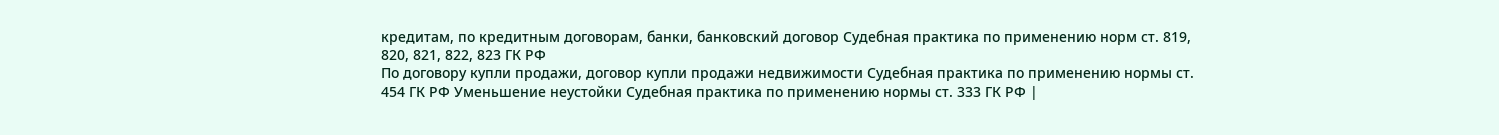кредитам, по кредитным договорам, банки, банковский договор Судебная практика по применению норм ст. 819, 820, 821, 822, 823 ГК РФ
По договору купли продажи, договор купли продажи недвижимости Судебная практика по применению нормы ст. 454 ГК РФ Уменьшение неустойки Судебная практика по применению нормы ст. 333 ГК РФ |